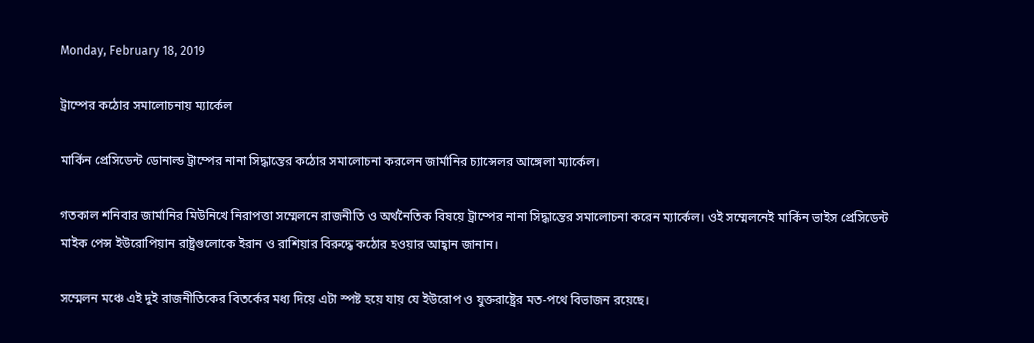Monday, February 18, 2019

ট্রাম্পের কঠোর সমালোচনায় ম্যার্কেল

মার্কিন প্রেসিডেন্ট ডোনাল্ড ট্রাম্পের নানা সিদ্ধান্তের কঠোর সমালোচনা করলেন জার্মানির চ্যান্সেলর আঙ্গেলা ম্যার্কেল।

গতকাল শনিবার জার্মানির মিউনিখে নিরাপত্তা সম্মেলনে রাজনীতি ও অর্থনৈতিক বিষয়ে ট্রাম্পের নানা সিদ্ধান্তের সমালোচনা করেন ম্যার্কেল। ওই সম্মেলনেই মার্কিন ভাইস প্রেসিডেন্ট মাইক পেন্স ইউরোপিয়ান রাষ্ট্রগুলোকে ইরান ও রাশিয়ার বিরুদ্ধে কঠোর হওয়ার আহ্বান জানান।

সম্মেলন মঞ্চে এই দুই রাজনীতিকের বিতর্কের মধ্য দিয়ে এটা স্পষ্ট হয়ে যায় যে ইউরোপ ও যুক্তরাষ্ট্রের মত-পথে বিভাজন রয়েছে।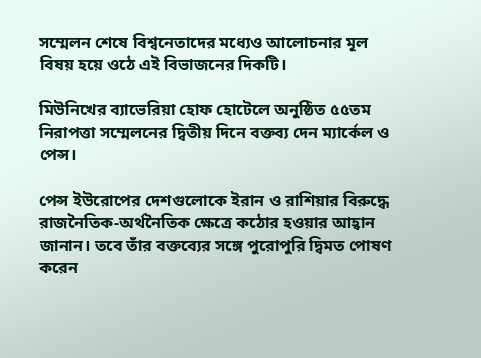সম্মেলন শেষে বিশ্বনেতাদের মধ্যেও আলোচনার মূল বিষয় হয়ে ওঠে এই বিভাজনের দিকটি।

মিউনিখের ব্যাভেরিয়া হোফ হোটেলে অনুষ্ঠিত ৫৫তম নিরাপত্তা সম্মেলনের দ্বিতীয় দিনে বক্তব্য দেন ম্যার্কেল ও পেন্স।

পেন্স ইউরোপের দেশগুলোকে ইরান ও রাশিয়ার বিরুদ্ধে রাজনৈতিক-অর্থনৈতিক ক্ষেত্রে কঠোর হওয়ার আহ্বান জানান। তবে তাঁর বক্তব্যের সঙ্গে পুরোপুরি দ্বিমত পোষণ করেন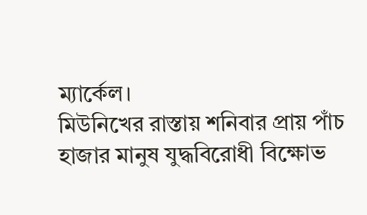ম্যার্কেল।
মিউনিখের রাস্তায় শনিবার প্রায় পাঁচ হাজার মানুষ যুদ্ধবিরোধী বিক্ষোভ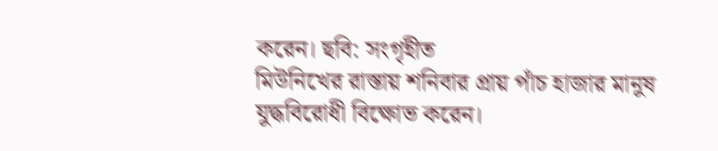করেন। ছবি: সংগৃহীত
মিউনিখের রাস্তায় শনিবার প্রায় পাঁচ হাজার মানুষ যুদ্ধবিরোধী বিক্ষোভ করেন।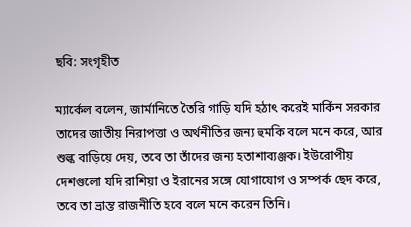ছবি: সংগৃহীত

ম্যার্কেল বলেন, জার্মানিতে তৈরি গাড়ি যদি হঠাৎ করেই মার্কিন সরকার তাদের জাতীয় নিরাপত্তা ও অর্থনীতির জন্য হুমকি বলে মনে করে, আর শুল্ক বাড়িয়ে দেয়, তবে তা তাঁদের জন্য হতাশাব্যঞ্জক। ইউরোপীয় দেশগুলো যদি রাশিয়া ও ইরানের সঙ্গে যোগাযোগ ও সম্পর্ক ছেদ করে, তবে তা ভ্রান্ত রাজনীতি হবে বলে মনে করেন তিনি।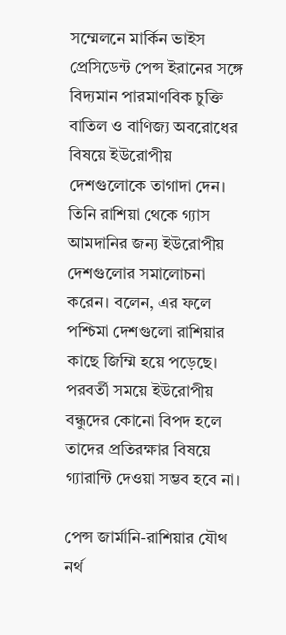সম্মেলনে মার্কিন ভাইস প্রেসিডেন্ট পেন্স ইরানের সঙ্গে বিদ্যমান পারমাণবিক চুক্তি বাতিল ও বাণিজ্য অবরোধের বিষয়ে ইউরোপীয় দেশগুলোকে তাগাদা দেন। তিনি রাশিয়া থেকে গ্যাস আমদানির জন্য ইউরোপীয় দেশগুলোর সমালোচনা করেন। বলেন, এর ফলে পশ্চিমা দেশগুলো রাশিয়ার কাছে জিম্মি হয়ে পড়েছে। পরবর্তী সময়ে ইউরোপীয় বন্ধুদের কোনো বিপদ হলে তাদের প্রতিরক্ষার বিষয়ে গ্যারান্টি দেওয়া সম্ভব হবে না।

পেন্স জার্মানি-রাশিয়ার যৌথ নর্থ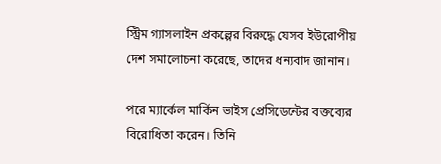স্ট্রিম গ্যাসলাইন প্রকল্পের বিরুদ্ধে যেসব ইউরোপীয় দেশ সমালোচনা করেছে, তাদের ধন্যবাদ জানান।

পরে ম্যার্কেল মার্কিন ভাইস প্রেসিডেন্টের বক্তব্যের বিরোধিতা করেন। তিনি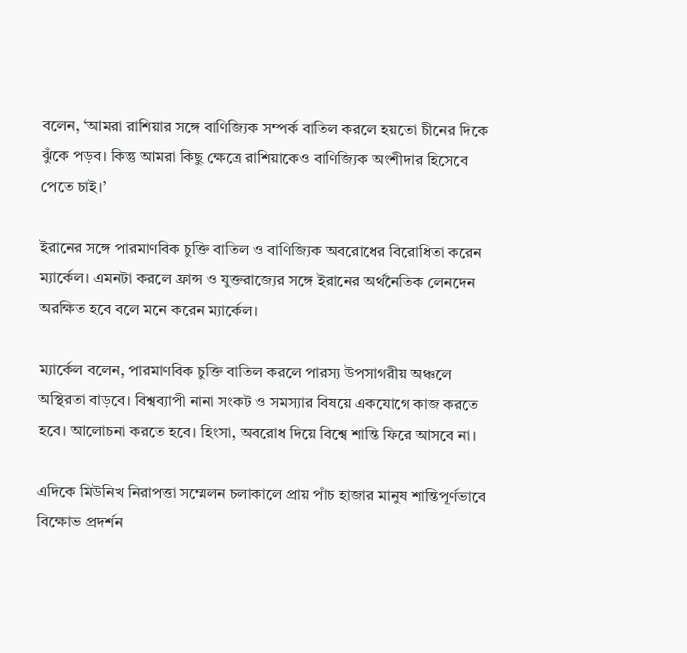বলেন, ‘আমরা রাশিয়ার সঙ্গে বাণিজ্যিক সম্পর্ক বাতিল করলে হয়তো চীনের দিকে ঝুঁকে পড়ব। কিন্তু আমরা কিছু ক্ষেত্রে রাশিয়াকেও বাণিজ্যিক অংশীদার হিসেবে পেতে চাই।’

ইরানের সঙ্গে পারমাণবিক চুক্তি বাতিল ও বাণিজ্যিক অবরোধের বিরোধিতা করেন ম্যার্কেল। এমনটা করলে ফ্রান্স ও যুক্তরাজ্যের সঙ্গে ইরানের অর্থনৈতিক লেনদেন অরক্ষিত হবে বলে মনে করেন ম্যার্কেল।

ম্যার্কেল বলেন, পারমাণবিক চুক্তি বাতিল করলে পারস্য উপসাগরীয় অঞ্চলে অস্থিরতা বাড়বে। বিশ্বব্যাপী নানা সংকট ও সমস্যার বিষয়ে একযোগে কাজ করতে হবে। আলোচনা করতে হবে। হিংসা, অবরোধ দিয়ে বিশ্বে শান্তি ফিরে আসবে না।

এদিকে মিউনিখ নিরাপত্তা সম্মেলন চলাকালে প্রায় পাঁচ হাজার মানুষ শান্তিপূর্ণভাবে বিক্ষোভ প্রদর্শন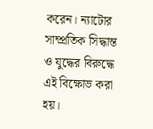করেন। ন্যাটোর সাম্প্রতিক সিদ্ধান্ত ও যুদ্ধের বিরুদ্ধে এই বিক্ষোভ করা হয়।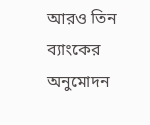আরও তিন ব্যাংকের অনুমোদন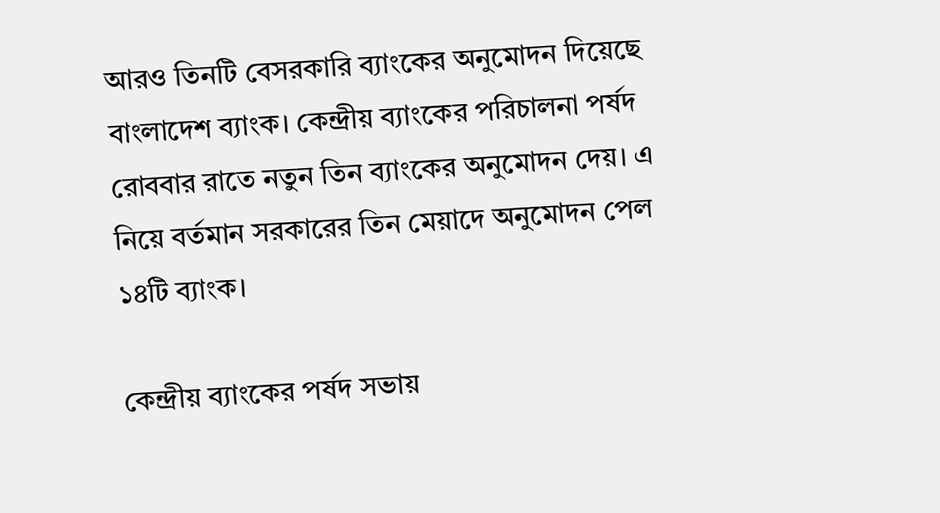আরও তিনটি বেসরকারি ব্যাংকের অনুমোদন দিয়েছে বাংলাদেশ ব্যাংক। কেন্দ্রীয় ব্যাংকের পরিচালনা পর্ষদ রোববার রাতে নতুন তিন ব্যাংকের অনুমোদন দেয়। এ নিয়ে বর্তমান সরকারের তিন মেয়াদে অনুমোদন পেল ১৪টি ব্যাংক।

কেন্দ্রীয় ব্যাংকের পর্ষদ সভায়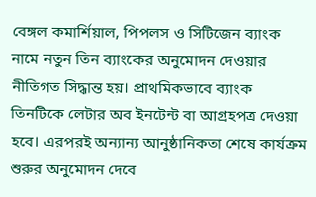বেঙ্গল কমার্শিয়াল, পিপলস ও সিটিজেন ব্যাংক নামে নতুন তিন ব্যাংকের অনুমোদন দেওয়ার নীতিগত সিদ্ধান্ত হয়। প্রাথমিকভাবে ব্যাংক তিনটিকে লেটার অব ইনটেন্ট বা আগ্রহপত্র দেওয়া হবে। এরপরই অন্যান্য আনুষ্ঠানিকতা শেষে কার্যক্রম শুরুর অনুমোদন দেবে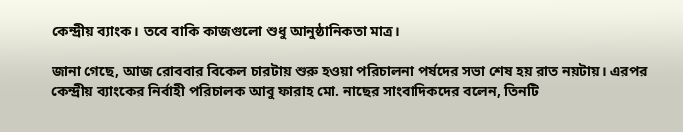কেন্দ্রীয় ব্যাংক। তবে বাকি কাজগুলো শুধু আনুষ্ঠানিকতা মাত্র।

জানা গেছে, আজ রোববার বিকেল চারটায় শুরু হওয়া পরিচালনা পর্ষদের সভা শেষ হয় রাত নয়টায়। এরপর কেন্দ্রীয় ব্যাংকের নির্বাহী পরিচালক আবু ফারাহ মো. নাছের সাংবাদিকদের বলেন, তিনটি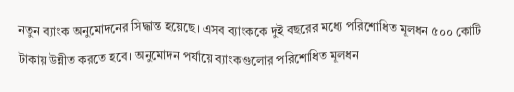নতুন ব্যাংক অনুমোদনের সিদ্ধান্ত হয়েছে। এসব ব্যাংককে দুই বছরের মধ্যে পরিশোধিত মূলধন ৫০০ কোটি টাকায় উন্নীত করতে হবে। অনুমোদন পর্যায়ে ব্যাংকগুলোর পরিশোধিত মূলধন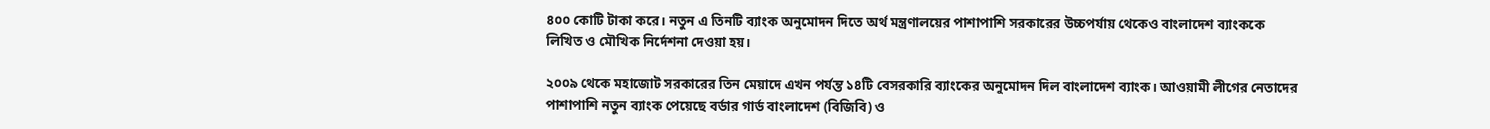৪০০ কোটি টাকা করে। নতুন এ তিনটি ব্যাংক অনুমোদন দিতে অর্থ মন্ত্রণালয়ের পাশাপাশি সরকারের উচ্চপর্যায় থেকেও বাংলাদেশ ব্যাংককে লিখিত ও মৌখিক নির্দেশনা দেওয়া হয়।

২০০৯ থেকে মহাজোট সরকারের তিন মেয়াদে এখন পর্যন্ত ১৪টি বেসরকারি ব্যাংকের অনুমোদন দিল বাংলাদেশ ব্যাংক। আওয়ামী লীগের নেতাদের পাশাপাশি নতুন ব্যাংক পেয়েছে বর্ডার গার্ড বাংলাদেশ (বিজিবি) ও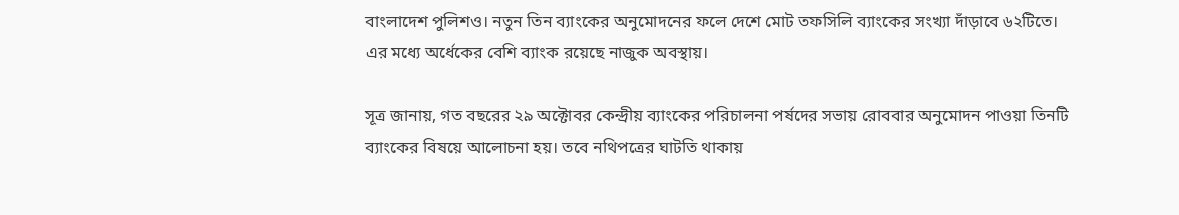বাংলাদেশ পুলিশও। নতুন তিন ব্যাংকের অনুমোদনের ফলে দেশে মোট তফসিলি ব্যাংকের সংখ্যা দাঁড়াবে ৬২টিতে। এর মধ্যে অর্ধেকের বেশি ব্যাংক রয়েছে নাজুক অবস্থায়।

সূত্র জানায়, গত বছরের ২৯ অক্টোবর কেন্দ্রীয় ব্যাংকের পরিচালনা পর্ষদের সভায় রোববার অনুমোদন পাওয়া তিনটি ব্যাংকের বিষয়ে আলোচনা হয়। তবে নথিপত্রের ঘাটতি থাকায়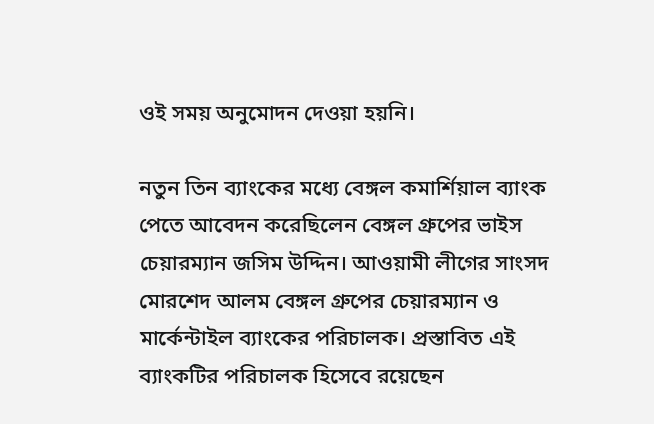ওই সময় অনুমোদন দেওয়া হয়নি।

নতুন তিন ব্যাংকের মধ্যে বেঙ্গল কমার্শিয়াল ব্যাংক পেতে আবেদন করেছিলেন বেঙ্গল গ্রুপের ভাইস চেয়ারম্যান জসিম উদ্দিন। আওয়ামী লীগের সাংসদ মোরশেদ আলম বেঙ্গল গ্রুপের চেয়ারম্যান ও মার্কেন্টাইল ব্যাংকের পরিচালক। প্রস্তাবিত এই ব্যাংকটির পরিচালক হিসেবে রয়েছেন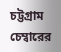চট্টগ্রাম চেম্বারের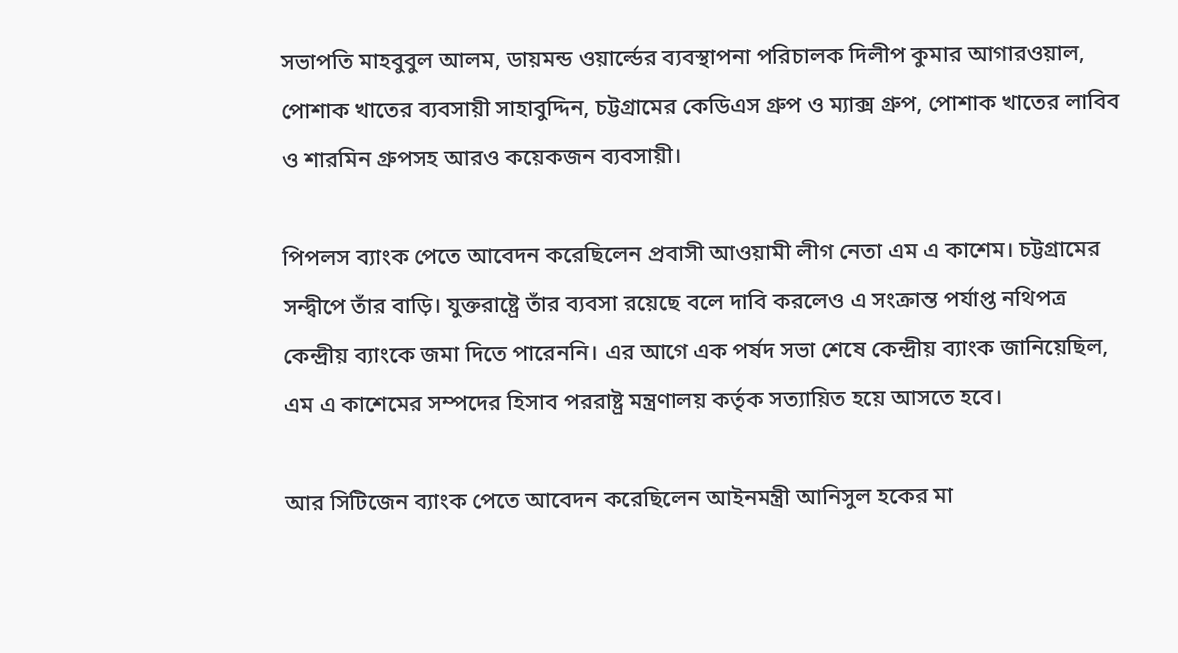সভাপতি মাহবুবুল আলম, ডায়মন্ড ওয়ার্ল্ডের ব্যবস্থাপনা পরিচালক দিলীপ কুমার আগারওয়াল, পোশাক খাতের ব্যবসায়ী সাহাবুদ্দিন, চট্টগ্রামের কেডিএস গ্রুপ ও ম্যাক্স গ্রুপ, পোশাক খাতের লাবিব ও শারমিন গ্রুপসহ আরও কয়েকজন ব্যবসায়ী।

পিপলস ব্যাংক পেতে আবেদন করেছিলেন প্রবাসী আওয়ামী লীগ নেতা এম এ কাশেম। চট্টগ্রামের সন্দ্বীপে তাঁর বাড়ি। যুক্তরাষ্ট্রে তাঁর ব্যবসা রয়েছে বলে দাবি করলেও এ সংক্রান্ত পর্যাপ্ত নথিপত্র কেন্দ্রীয় ব্যাংকে জমা দিতে পারেননি। এর আগে এক পর্ষদ সভা শেষে কেন্দ্রীয় ব্যাংক জানিয়েছিল, এম এ কাশেমের সম্পদের হিসাব পররাষ্ট্র মন্ত্রণালয় কর্তৃক সত্যায়িত হয়ে আসতে হবে।

আর সিটিজেন ব্যাংক পেতে আবেদন করেছিলেন আইনমন্ত্রী আনিসুল হকের মা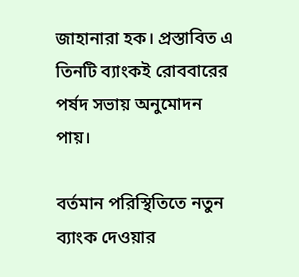জাহানারা হক। প্রস্তাবিত এ তিনটি ব্যাংকই রোববারের পর্ষদ সভায় অনুমোদন পায়।

বর্তমান পরিস্থিতিতে নতুন ব্যাংক দেওয়ার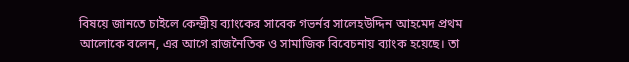বিষয়ে জানতে চাইলে কেন্দ্রীয় ব্যাংকের সাবেক গভর্নর সালেহউদ্দিন আহমেদ প্রথম আলোকে বলেন, এর আগে রাজনৈতিক ও সামাজিক বিবেচনায় ব্যাংক হয়েছে। তা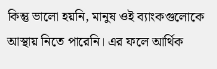কিন্তু ভালো হয়নি, মানুষ ওই ব্যাংকগুলোকে আস্থায় নিতে পারেনি। এর ফলে আর্থিক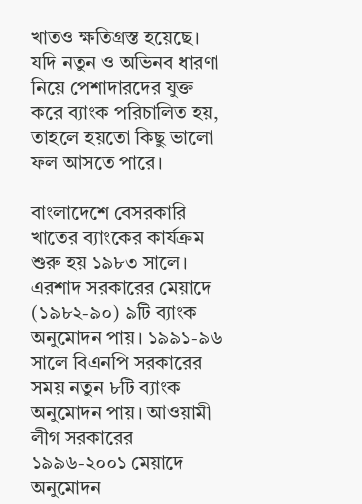খাতও ক্ষতিগ্রস্ত হয়েছে। যদি নতুন ও অভিনব ধারণা নিয়ে পেশাদারদের যুক্ত করে ব্যাংক পরিচালিত হয়, তাহলে হয়তো কিছু ভালো ফল আসতে পারে।

বাংলাদেশে বেসরকারি খাতের ব্যাংকের কার্যক্রম শুরু হয় ১৯৮৩ সালে। এরশাদ সরকারের মেয়াদে (১৯৮২-৯০) ৯টি ব্যাংক অনুমোদন পায়। ১৯৯১-৯৬ সালে বিএনপি সরকারের সময় নতুন ৮টি ব্যাংক অনুমোদন পায়। আওয়ামী লীগ সরকারের ১৯৯৬-২০০১ মেয়াদে অনুমোদন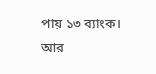পায় ১৩ ব্যাংক। আর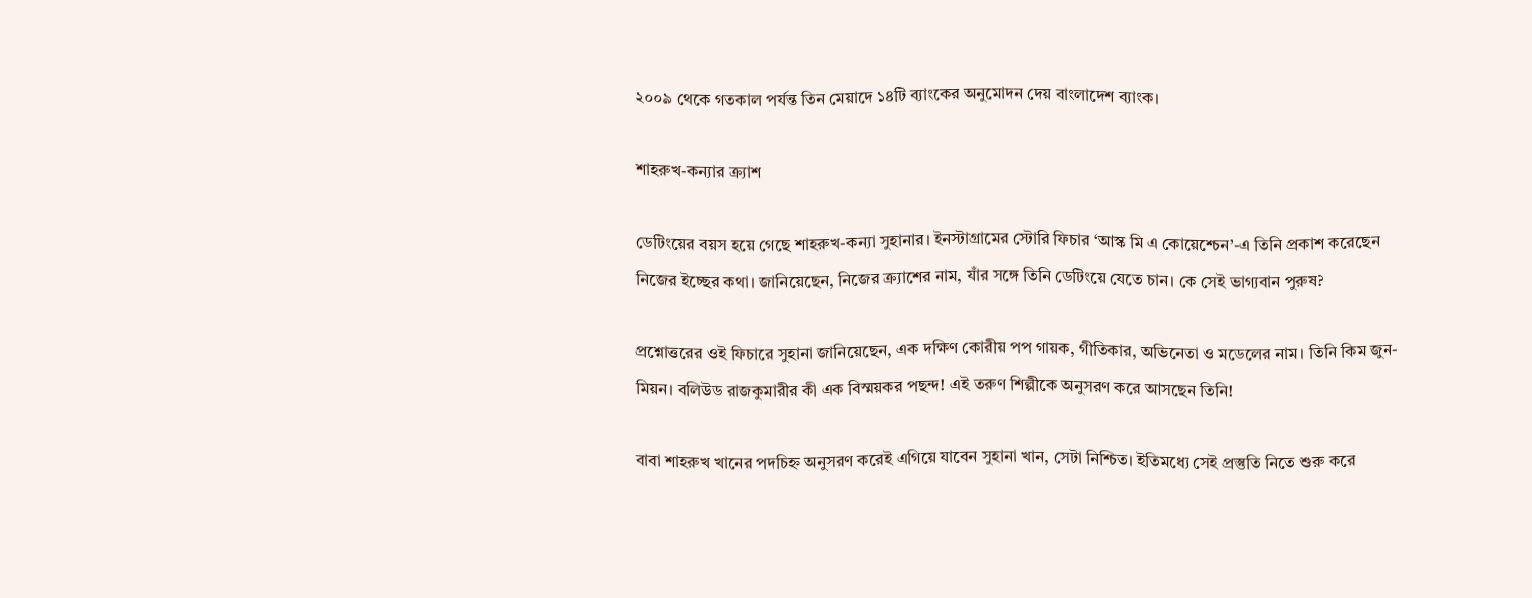২০০৯ থেকে গতকাল পর্যন্ত তিন মেয়াদে ১৪টি ব্যাংকের অনুমোদন দেয় বাংলাদেশ ব্যাংক।

শাহরুখ-কন্যার ক্র্যাশ

ডেটিংয়ের বয়স হয়ে গেছে শাহরুখ-কন্যা সুহানার। ইনস্টাগ্রামের স্টোরি ফিচার ‘আস্ক মি এ কোয়েশ্চেন’-এ তিনি প্রকাশ করেছেন নিজের ইচ্ছের কথা। জানিয়েছেন, নিজের ক্র্যাশের নাম, যাঁর সঙ্গে তিনি ডেটিংয়ে যেতে চান। কে সেই ভাগ্যবান পুরুষ?

প্রশ্নোত্তরের ওই ফিচারে সুহানা জানিয়েছেন, এক দক্ষিণ কোরীয় পপ গায়ক, গীতিকার, অভিনেতা ও মডেলের নাম। তিনি কিম জুন-মিয়ন। বলিউড রাজকুমারীর কী এক বিস্ময়কর পছন্দ! এই তরুণ শিল্পীকে অনুসরণ করে আসছেন তিনি!

বাবা শাহরুখ খানের পদচিহ্ন অনুসরণ করেই এগিয়ে যাবেন সুহানা খান, সেটা নিশ্চিত। ইতিমধ্যে সেই প্রস্তুতি নিতে শুরু করে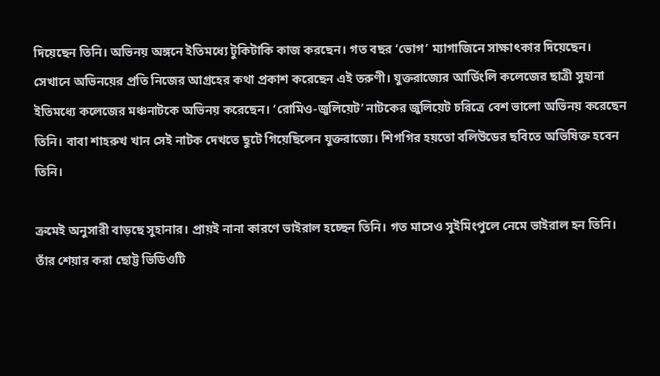দিয়েছেন তিনি। অভিনয় অঙ্গনে ইতিমধ্যে টুকিটাকি কাজ করছেন। গত বছর ‘ভোগ’ ম্যাগাজিনে সাক্ষাৎকার দিয়েছেন। সেখানে অভিনয়ের প্রতি নিজের আগ্রহের কথা প্রকাশ করেছেন এই তরুণী। যুক্তরাজ্যের আর্ডিংলি কলেজের ছাত্রী সুহানা ইতিমধ্যে কলেজের মঞ্চনাটকে অভিনয় করেছেন। ‘রোমিও-জুলিয়েট’ নাটকের জুলিয়েট চরিত্রে বেশ ভালো অভিনয় করেছেন তিনি। বাবা শাহরুখ খান সেই নাটক দেখতে ছুটে গিয়েছিলেন যুক্তরাজ্যে। শিগগির হয়তো বলিউডের ছবিতে অভিষিক্ত হবেন তিনি।

ক্রমেই অনুসারী বাড়ছে সুহানার। প্রায়ই নানা কারণে ভাইরাল হচ্ছেন তিনি। গত মাসেও সুইমিংপুলে নেমে ভাইরাল হন তিনি। তাঁর শেয়ার করা ছোট্ট ভিডিওটি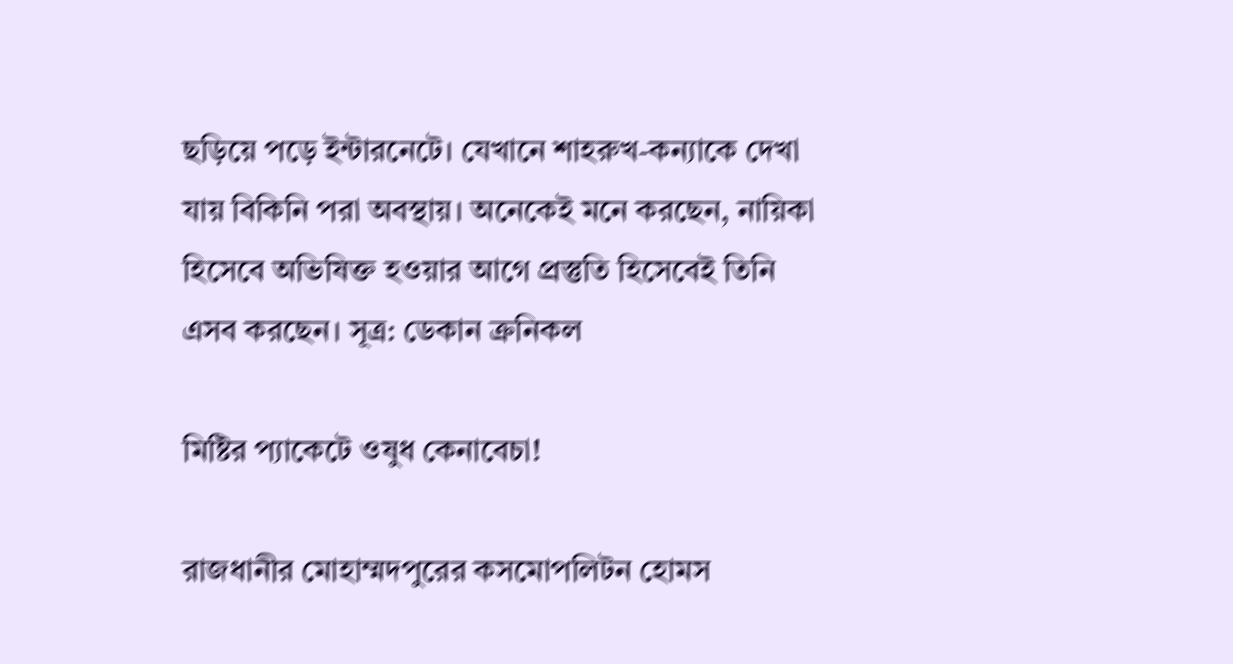ছড়িয়ে পড়ে ইন্টারনেটে। যেখানে শাহরুখ-কন্যাকে দেখা যায় বিকিনি পরা অবস্থায়। অনেকেই মনে করছেন, নায়িকা হিসেবে অভিষিক্ত হওয়ার আগে প্রস্তুতি হিসেবেই তিনি এসব করছেন। সূত্র: ডেকান ক্রনিকল

মিষ্টির প্যাকেটে ওষুধ কেনাবেচা!

রাজধানীর মোহাম্মদপুরের কসমোপলিটন হোমস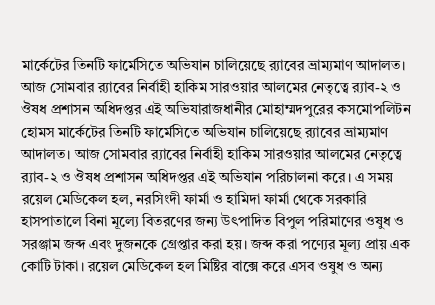মার্কেটের তিনটি ফার্মেসিতে অভিযান চালিয়েছে র‍্যাবের ভ্রাম্যমাণ আদালত। আজ সোমবার র‍্যাবের নির্বাহী হাকিম সারওয়ার আলমের নেতৃত্বে র‍্যাব-২ ও ঔষধ প্রশাসন অধিদপ্তর এই অভিযারাজধানীর মোহাম্মদপুরের কসমোপলিটন হোমস মার্কেটের তিনটি ফার্মেসিতে অভিযান চালিয়েছে র‍্যাবের ভ্রাম্যমাণ আদালত। আজ সোমবার র‍্যাবের নির্বাহী হাকিম সারওয়ার আলমের নেতৃত্বে র‍্যাব-২ ও ঔষধ প্রশাসন অধিদপ্তর এই অভিযান পরিচালনা করে। এ সময় রয়েল মেডিকেল হল, নরসিংদী ফার্মা ও হামিদা ফার্মা থেকে সরকারি হাসপাতালে বিনা মূল্যে বিতরণের জন্য উৎপাদিত বিপুল পরিমাণের ওষুধ ও সরঞ্জাম জব্দ এবং দুজনকে গ্রেপ্তার করা হয়। জব্দ করা পণ্যের মূল্য প্রায় এক কোটি টাকা। রয়েল মেডিকেল হল মিষ্টির বাক্সে করে এসব ওষুধ ও অন্য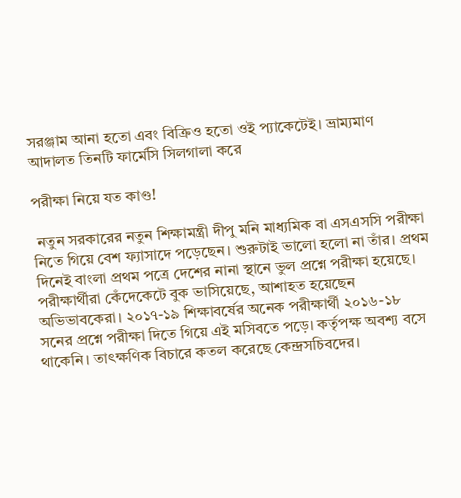সরঞ্জাম আনা হতো এবং বিক্রিও হতো ওই প্যাকেটেই। ভ্রাম্যমাণ আদালত তিনটি ফার্মেসি সিলগালা করে

পরীক্ষা নিয়ে যত কাণ্ড!

 নতুন সরকারের নতুন শিক্ষামন্ত্রী দীপু মনি মাধ্যমিক বা এসএসসি পরীক্ষা নিতে গিয়ে বেশ ফ্যাসাদে পড়েছেন। শুরুটাই ভালো হলো না তাঁর। প্রথম দিনেই বাংলা প্রথম পত্রে দেশের নানা স্থানে ভুল প্রশ্নে পরীক্ষা হয়েছে। পরীক্ষার্থীরা কেঁদেকেটে বুক ভাসিয়েছে, আশাহত হয়েছেন অভিভাবকেরা। ২০১৭-১৯ শিক্ষাবর্ষের অনেক পরীক্ষার্থী ২০১৬-১৮ সনের প্রশ্নে পরীক্ষা দিতে গিয়ে এই মসিবতে পড়ে। কর্তৃপক্ষ অবশ্য বসে থাকেনি। তাৎক্ষণিক বিচারে কতল করেছে কেন্দ্রসচিবদের।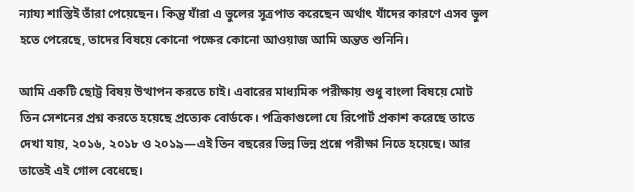ন্যায্য শাস্তিই তাঁরা পেয়েছেন। কিন্তু যাঁরা এ ভুলের সূত্রপাত করেছেন অর্থাৎ যাঁদের কারণে এসব ভুল হতে পেরেছে, তাদের বিষয়ে কোনো পক্ষের কোনো আওয়াজ আমি অন্তত শুনিনি।

আমি একটি ছোট্ট বিষয় উত্থাপন করতে চাই। এবারের মাধ্যমিক পরীক্ষায় শুধু বাংলা বিষয়ে মোট তিন সেশনের প্রশ্ন করতে হয়েছে প্রত্যেক বোর্ডকে। পত্রিকাগুলো যে রিপোর্ট প্রকাশ করেছে তাতে দেখা যায়, ২০১৬, ২০১৮ ও ২০১৯—এই তিন বছরের ভিন্ন ভিন্ন প্রশ্নে পরীক্ষা নিতে হয়েছে। আর তাতেই এই গোল বেধেছে।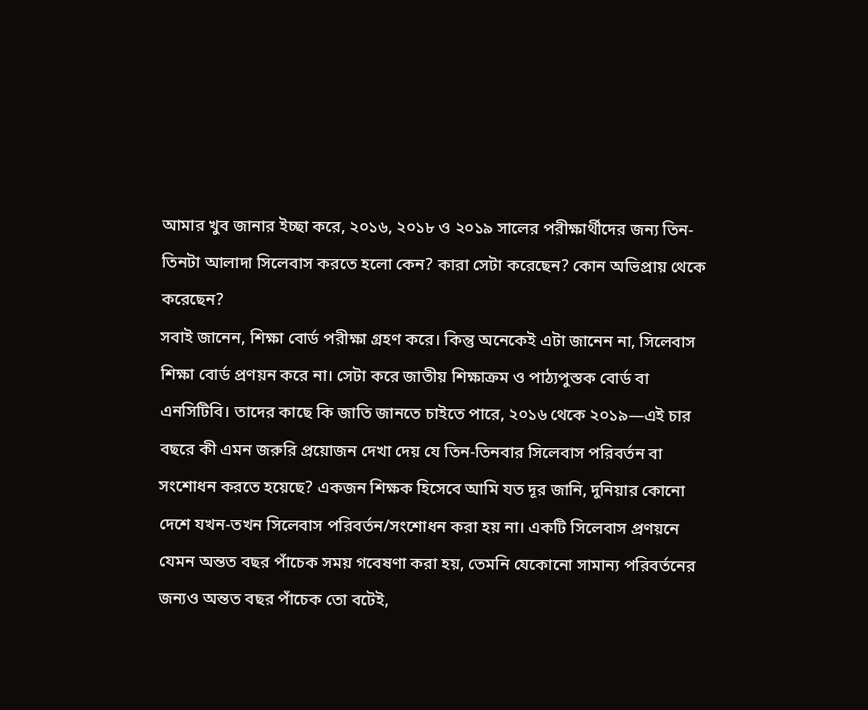আমার খুব জানার ইচ্ছা করে, ২০১৬, ২০১৮ ও ২০১৯ সালের পরীক্ষার্থীদের জন্য তিন-তিনটা আলাদা সিলেবাস করতে হলো কেন? কারা সেটা করেছেন? কোন অভিপ্রায় থেকে করেছেন?
সবাই জানেন, শিক্ষা বোর্ড পরীক্ষা গ্রহণ করে। কিন্তু অনেকেই এটা জানেন না, সিলেবাস শিক্ষা বোর্ড প্রণয়ন করে না। সেটা করে জাতীয় শিক্ষাক্রম ও পাঠ্যপুস্তক বোর্ড বা এনসিটিবি। তাদের কাছে কি জাতি জানতে চাইতে পারে, ২০১৬ থেকে ২০১৯—এই চার বছরে কী এমন জরুরি প্রয়োজন দেখা দেয় যে তিন-তিনবার সিলেবাস পরিবর্তন বা সংশোধন করতে হয়েছে? একজন শিক্ষক হিসেবে আমি যত দূর জানি, দুনিয়ার কোনো দেশে যখন-তখন সিলেবাস পরিবর্তন/সংশোধন করা হয় না। একটি সিলেবাস প্রণয়নে যেমন অন্তত বছর পাঁচেক সময় গবেষণা করা হয়, তেমনি যেকোনো সামান্য পরিবর্তনের জন্যও অন্তত বছর পাঁচেক তো বটেই,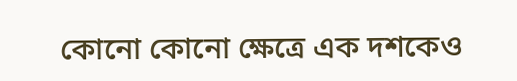কোনো কোনো ক্ষেত্রে এক দশকেও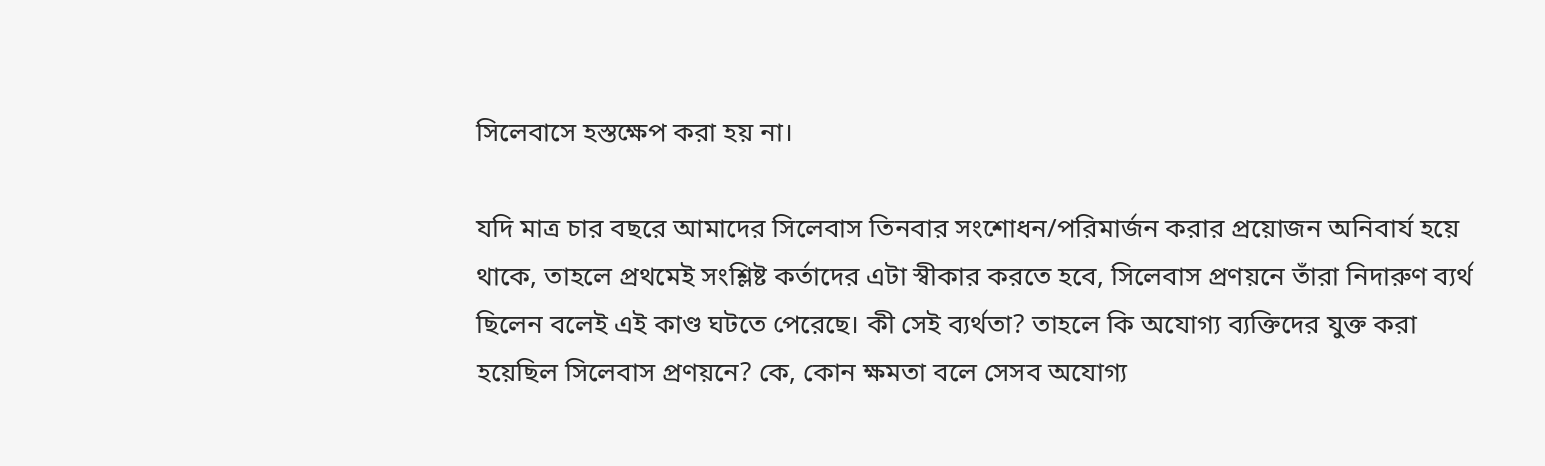সিলেবাসে হস্তক্ষেপ করা হয় না।

যদি মাত্র চার বছরে আমাদের সিলেবাস তিনবার সংশোধন/পরিমার্জন করার প্রয়োজন অনিবার্য হয়ে থাকে, তাহলে প্রথমেই সংশ্লিষ্ট কর্তাদের এটা স্বীকার করতে হবে, সিলেবাস প্রণয়নে তাঁরা নিদারুণ ব্যর্থ ছিলেন বলেই এই কাণ্ড ঘটতে পেরেছে। কী সেই ব্যর্থতা? তাহলে কি অযোগ্য ব্যক্তিদের যুক্ত করা হয়েছিল সিলেবাস প্রণয়নে? কে, কোন ক্ষমতা বলে সেসব অযোগ্য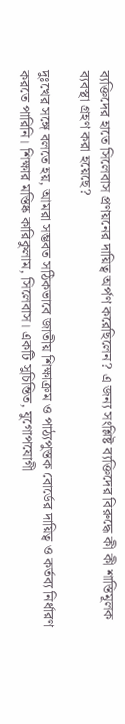ব্যক্তিদের হাতে সিলেবাস প্রণয়নের দায়িত্ব অর্পণ করেছিলেন? এ জন্য সংশ্লিষ্ট ব্যক্তিদের বিরুদ্ধে কী কী শাস্তিমূলক ব্যবস্থা গ্রহণ করা হয়েছে?

দুঃখের সঙ্গে বলতে হয়, আমরা সম্ভবত সঠিকভাবে জাতীয় শিক্ষাক্রম ও পাঠ্যপুস্তক বোর্ডের দায়িত্ব ও কর্তব্য নির্ধারণ করতে পারিনি। শিক্ষার মস্তিষ্ক কারিকুলাম, সিলেবাস। একটি সুচিন্তিত, যুগোপযোগী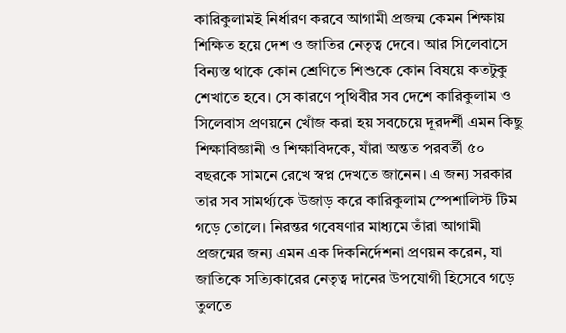কারিকুলামই নির্ধারণ করবে আগামী প্রজন্ম কেমন শিক্ষায় শিক্ষিত হয়ে দেশ ও জাতির নেতৃত্ব দেবে। আর সিলেবাসে বিন্যস্ত থাকে কোন শ্রেণিতে শিশুকে কোন বিষয়ে কতটুকু শেখাতে হবে। সে কারণে পৃথিবীর সব দেশে কারিকুলাম ও সিলেবাস প্রণয়নে খোঁজ করা হয় সবচেয়ে দূরদর্শী এমন কিছু শিক্ষাবিজ্ঞানী ও শিক্ষাবিদকে, যাঁরা অন্তত পরবর্তী ৫০ বছরকে সামনে রেখে স্বপ্ন দেখতে জানেন। এ জন্য সরকার তার সব সামর্থ্যকে উজাড় করে কারিকুলাম স্পেশালিস্ট টিম গড়ে তোলে। নিরন্তর গবেষণার মাধ্যমে তাঁরা আগামী প্রজন্মের জন্য এমন এক দিকনির্দেশনা প্রণয়ন করেন, যা জাতিকে সত্যিকারের নেতৃত্ব দানের উপযোগী হিসেবে গড়ে তুলতে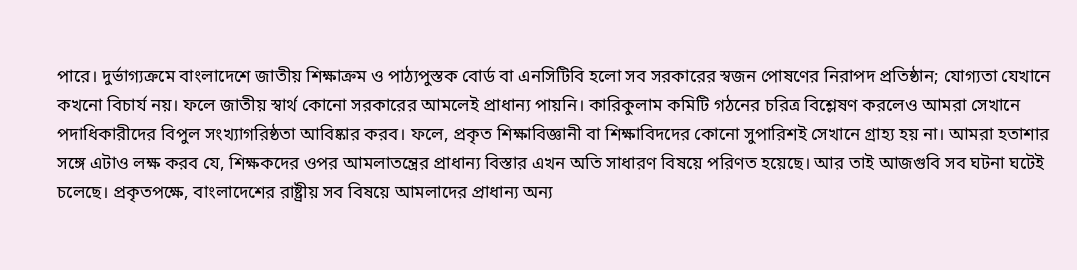পারে। দুর্ভাগ্যক্রমে বাংলাদেশে জাতীয় শিক্ষাক্রম ও পাঠ্যপুস্তক বোর্ড বা এনসিটিবি হলো সব সরকারের স্বজন পোষণের নিরাপদ প্রতিষ্ঠান; যোগ্যতা যেখানে কখনো বিচার্য নয়। ফলে জাতীয় স্বার্থ কোনো সরকারের আমলেই প্রাধান্য পায়নি। কারিকুলাম কমিটি গঠনের চরিত্র বিশ্লেষণ করলেও আমরা সেখানে পদাধিকারীদের বিপুল সংখ্যাগরিষ্ঠতা আবিষ্কার করব। ফলে, প্রকৃত শিক্ষাবিজ্ঞানী বা শিক্ষাবিদদের কোনো সুপারিশই সেখানে গ্রাহ্য হয় না। আমরা হতাশার সঙ্গে এটাও লক্ষ করব যে, শিক্ষকদের ওপর আমলাতন্ত্রের প্রাধান্য বিস্তার এখন অতি সাধারণ বিষয়ে পরিণত হয়েছে। আর তাই আজগুবি সব ঘটনা ঘটেই চলেছে। প্রকৃতপক্ষে, বাংলাদেশের রাষ্ট্রীয় সব বিষয়ে আমলাদের প্রাধান্য অন্য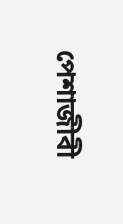পেশাজীবী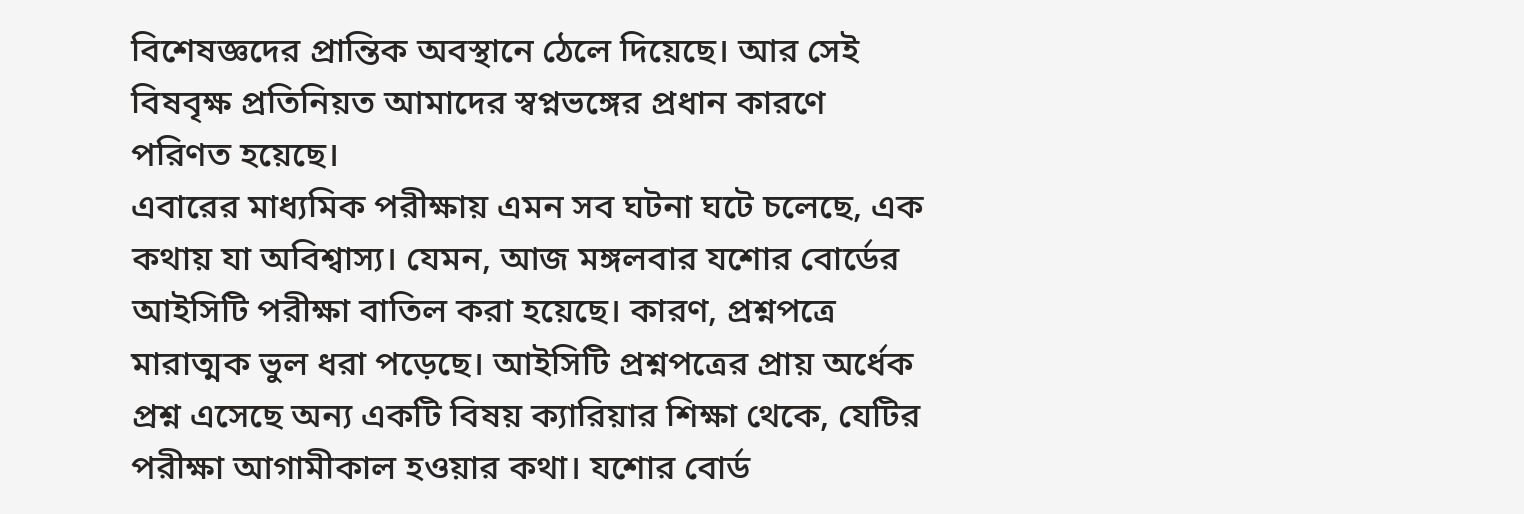বিশেষজ্ঞদের প্রান্তিক অবস্থানে ঠেলে দিয়েছে। আর সেই বিষবৃক্ষ প্রতিনিয়ত আমাদের স্বপ্নভঙ্গের প্রধান কারণে পরিণত হয়েছে।
এবারের মাধ্যমিক পরীক্ষায় এমন সব ঘটনা ঘটে চলেছে, এক কথায় যা অবিশ্বাস্য। যেমন, আজ মঙ্গলবার যশোর বোর্ডের আইসিটি পরীক্ষা বাতিল করা হয়েছে। কারণ, প্রশ্নপত্রে মারাত্মক ভুল ধরা পড়েছে। আইসিটি প্রশ্নপত্রের প্রায় অর্ধেক প্রশ্ন এসেছে অন্য একটি বিষয় ক্যারিয়ার শিক্ষা থেকে, যেটির পরীক্ষা আগামীকাল হওয়ার কথা। যশোর বোর্ড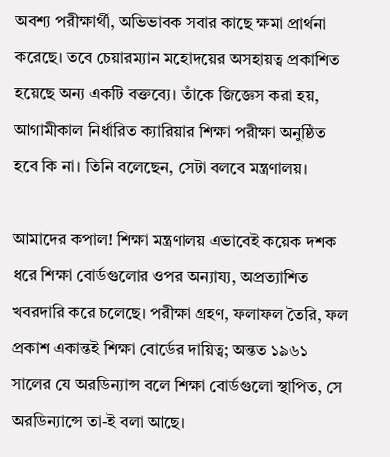অবশ্য পরীক্ষার্থী, অভিভাবক সবার কাছে ক্ষমা প্রার্থনা করেছে। তবে চেয়ারম্যান মহোদয়ের অসহায়ত্ব প্রকাশিত হয়েছে অন্য একটি বক্তব্যে। তাঁকে জিজ্ঞেস করা হয়, আগামীকাল নির্ধারিত ক্যারিয়ার শিক্ষা পরীক্ষা অনুষ্ঠিত হবে কি না। তিনি বলেছেন, সেটা বলবে মন্ত্রণালয়।

আমাদের কপাল! শিক্ষা মন্ত্রণালয় এভাবেই কয়েক দশক ধরে শিক্ষা বোর্ডগুলোর ওপর অন্যায্য, অপ্রত্যাশিত খবরদারি করে চলেছে। পরীক্ষা গ্রহণ, ফলাফল তৈরি, ফল প্রকাশ একান্তই শিক্ষা বোর্ডের দায়িত্ব; অন্তত ১৯৬১ সালের যে অরডিন্যান্স বলে শিক্ষা বোর্ডগুলো স্থাপিত, সে অরডিন্যান্সে তা-ই বলা আছে।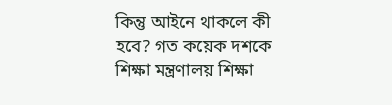কিন্তু আইনে থাকলে কী হবে? গত কয়েক দশকে শিক্ষা মন্ত্রণালয় শিক্ষা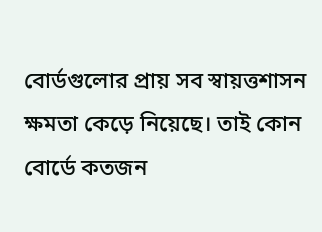বোর্ডগুলোর প্রায় সব স্বায়ত্তশাসন ক্ষমতা কেড়ে নিয়েছে। তাই কোন বোর্ডে কতজন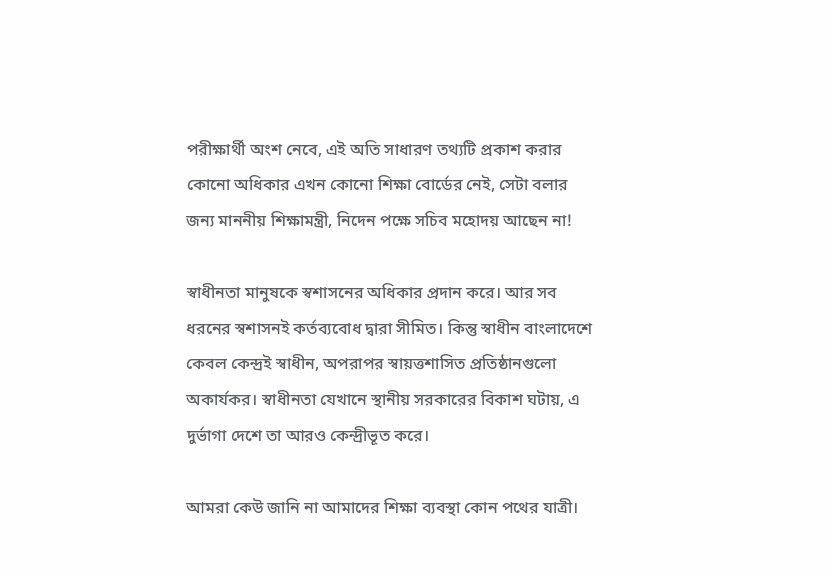পরীক্ষার্থী অংশ নেবে, এই অতি সাধারণ তথ্যটি প্রকাশ করার কোনো অধিকার এখন কোনো শিক্ষা বোর্ডের নেই, সেটা বলার জন্য মাননীয় শিক্ষামন্ত্রী, নিদেন পক্ষে সচিব মহোদয় আছেন না!

স্বাধীনতা মানুষকে স্বশাসনের অধিকার প্রদান করে। আর সব ধরনের স্বশাসনই কর্তব্যবোধ দ্বারা সীমিত। কিন্তু স্বাধীন বাংলাদেশে কেবল কেন্দ্রই স্বাধীন, অপরাপর স্বায়ত্তশাসিত প্রতিষ্ঠানগুলো অকার্যকর। স্বাধীনতা যেখানে স্থানীয় সরকারের বিকাশ ঘটায়, এ দুর্ভাগা দেশে তা আরও কেন্দ্রীভূত করে।

আমরা কেউ জানি না আমাদের শিক্ষা ব্যবস্থা কোন পথের যাত্রী।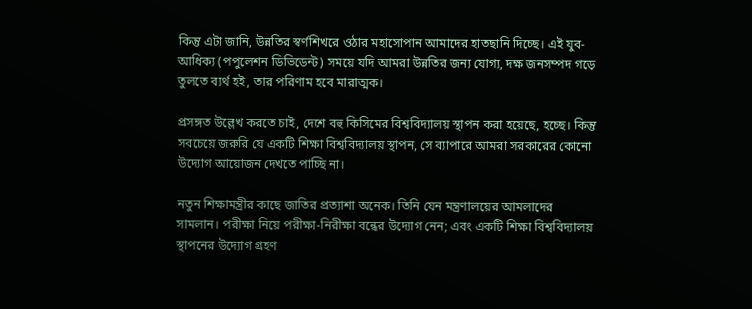কিন্তু এটা জানি, উন্নতির স্বর্ণশিখরে ওঠার মহাসোপান আমাদের হাতছানি দিচ্ছে। এই যুব-আধিক্য (পপুলেশন ডিভিডেন্ট) সময়ে যদি আমরা উন্নতির জন্য যোগ্য, দক্ষ জনসম্পদ গড়ে তুলতে ব্যর্থ হই, তার পরিণাম হবে মারাত্মক।

প্রসঙ্গত উল্লেখ করতে চাই, দেশে বহু কিসিমের বিশ্ববিদ্যালয় স্থাপন করা হয়েছে, হচ্ছে। কিন্তু সবচেয়ে জরুরি যে একটি শিক্ষা বিশ্ববিদ্যালয় স্থাপন, সে ব্যাপারে আমরা সরকারের কোনো উদ্যোগ আয়োজন দেখতে পাচ্ছি না।

নতুন শিক্ষামন্ত্রীর কাছে জাতির প্রত্যাশা অনেক। তিনি যেন মন্ত্রণালয়ের আমলাদের সামলান। পরীক্ষা নিয়ে পরীক্ষা-নিরীক্ষা বন্ধের উদ্যোগ নেন; এবং একটি শিক্ষা বিশ্ববিদ্যালয় স্থাপনের উদ্যোগ গ্রহণ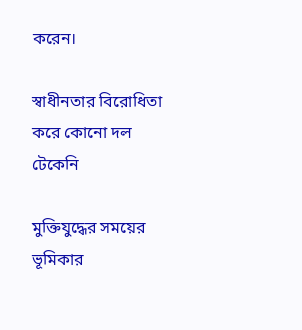করেন।

স্বাধীনতার বিরোধিতা করে কোনো দল টেকেনি

মুক্তিযুদ্ধের সময়ের ভূমিকার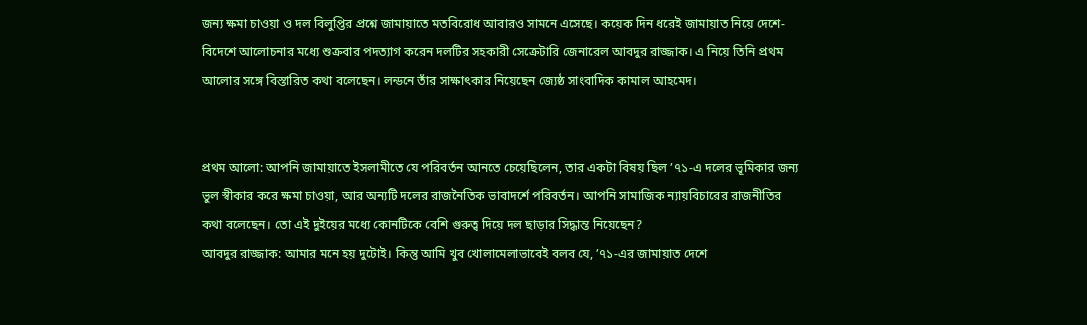জন্য ক্ষমা চাওয়া ও দল বিলুপ্তির প্রশ্নে জামায়াতে মতবিরোধ আবারও সামনে এসেছে। কয়েক দিন ধরেই জামায়াত নিয়ে দেশে-বিদেশে আলোচনার মধ্যে শুক্রবার পদত্যাগ করেন দলটির সহকারী সেক্রেটারি জেনারেল আবদুর রাজ্জাক। এ নিয়ে তিনি প্রথম আলোর সঙ্গে বিস্তারিত কথা বলেছেন। লন্ডনে তাঁর সাক্ষাৎকার নিয়েছেন জ্যেষ্ঠ সাংবাদিক কামাল আহমেদ।


প্রথম আলো: আপনি জামায়াতে ইসলামীতে যে পরিবর্তন আনতে চেয়েছিলেন, তার একটা বিষয় ছিল ’৭১-এ দলের ভূমিকার জন্য ভুল স্বীকার করে ক্ষমা চাওয়া, আর অন্যটি দলের রাজনৈতিক ভাবাদর্শে পরিবর্তন। আপনি সামাজিক ন্যায়বিচারের রাজনীতির কথা বলেছেন। তো এই দুইয়ের মধ্যে কোনটিকে বেশি গুরুত্ব দিয়ে দল ছাড়ার সিদ্ধান্ত নিয়েছেন?
আবদুর রাজ্জাক: আমার মনে হয় দুটোই। কিন্তু আমি খুব খোলামেলাভাবেই বলব যে, ’৭১-এর জামায়াত দেশে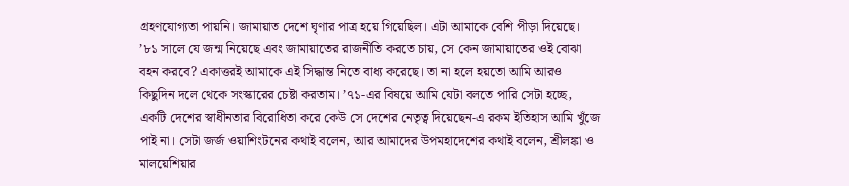গ্রহণযোগ্যতা পায়নি। জামায়াত দেশে ঘৃণার পাত্র হয়ে গিয়েছিল। এটা আমাকে বেশি পীড়া দিয়েছে। ’৮১ সালে যে জন্ম নিয়েছে এবং জামায়াতের রাজনীতি করতে চায়, সে কেন জামায়াতের ওই বোঝা বহন করবে? একাত্তরই আমাকে এই সিদ্ধান্ত নিতে বাধ্য করেছে। তা না হলে হয়তো আমি আরও কিছুদিন দলে থেকে সংস্কারের চেষ্টা করতাম। ’৭১-এর বিষয়ে আমি যেটা বলতে পারি সেটা হচ্ছে, একটি দেশের স্বাধীনতার বিরোধিতা করে কেউ সে দেশের নেতৃত্ব দিয়েছেন-এ রকম ইতিহাস আমি খুঁজে পাই না। সেটা জর্জ ওয়াশিংটনের কথাই বলেন, আর আমাদের উপমহাদেশের কথাই বলেন, শ্রীলঙ্কা ও মালয়েশিয়ার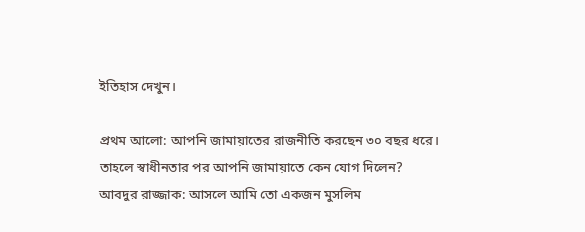ইতিহাস দেখুন।

প্রথম আলো: আপনি জামায়াতের রাজনীতি করছেন ৩০ বছর ধরে। তাহলে স্বাধীনতার পর আপনি জামায়াতে কেন যোগ দিলেন?
আবদুর রাজ্জাক: আসলে আমি তো একজন মুসলিম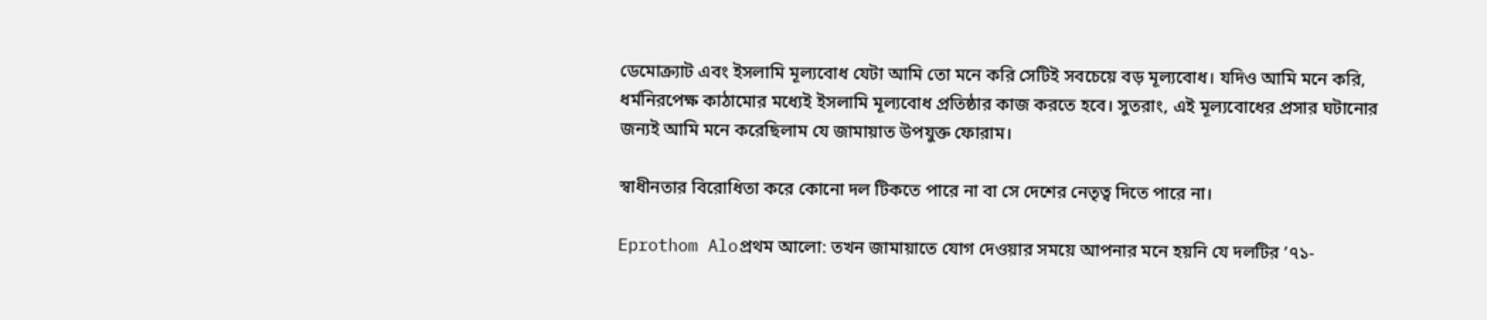ডেমোক্র্যাট এবং ইসলামি মূল্যবোধ যেটা আমি তো মনে করি সেটিই সবচেয়ে বড় মূল্যবোধ। যদিও আমি মনে করি, ধর্মনিরপেক্ষ কাঠামোর মধ্যেই ইসলামি মূল্যবোধ প্রতিষ্ঠার কাজ করতে হবে। সুতরাং, এই মূল্যবোধের প্রসার ঘটানোর জন্যই আমি মনে করেছিলাম যে জামায়াত উপযুক্ত ফোরাম।

স্বাধীনতার বিরোধিতা করে কোনো দল টিকতে পারে না বা সে দেশের নেতৃত্ব দিতে পারে না।

Eprothom Aloপ্রথম আলো: তখন জামায়াতে যোগ দেওয়ার সময়ে আপনার মনে হয়নি যে দলটির ’৭১-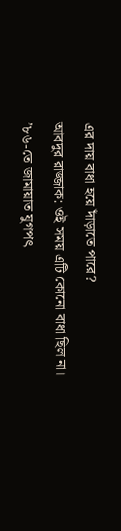এর দায় বাধা হয়ে দাঁড়াতে পারে?
আবদুর রাজ্জাক: ওই সময় এটি কোনো বাধা ছিল না। ’৮৬-তে জামায়াত যুগপৎ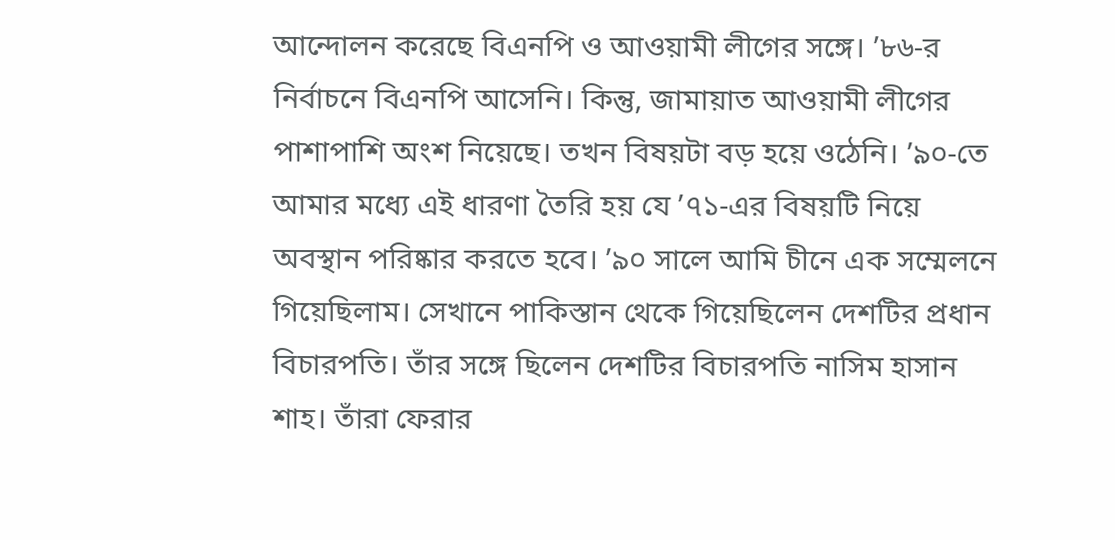আন্দোলন করেছে বিএনপি ও আওয়ামী লীগের সঙ্গে। ’৮৬-র নির্বাচনে বিএনপি আসেনি। কিন্তু, জামায়াত আওয়ামী লীগের পাশাপাশি অংশ নিয়েছে। তখন বিষয়টা বড় হয়ে ওঠেনি। ’৯০-তে আমার মধ্যে এই ধারণা তৈরি হয় যে ’৭১-এর বিষয়টি নিয়ে অবস্থান পরিষ্কার করতে হবে। ’৯০ সালে আমি চীনে এক সম্মেলনে গিয়েছিলাম। সেখানে পাকিস্তান থেকে গিয়েছিলেন দেশটির প্রধান বিচারপতি। তাঁর সঙ্গে ছিলেন দেশটির বিচারপতি নাসিম হাসান শাহ। তাঁরা ফেরার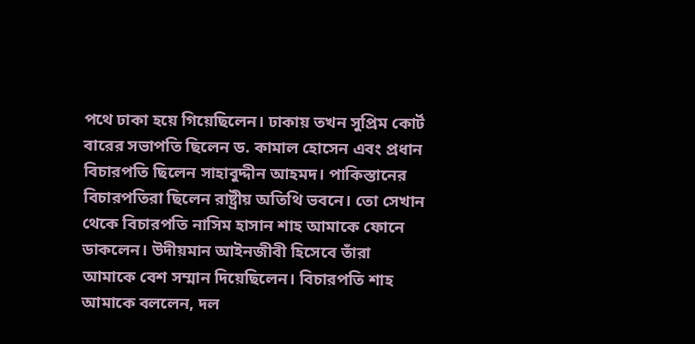পথে ঢাকা হয়ে গিয়েছিলেন। ঢাকায় তখন সুপ্রিম কোর্ট বারের সভাপতি ছিলেন ড. কামাল হোসেন এবং প্রধান বিচারপতি ছিলেন সাহাবুদ্দীন আহমদ। পাকিস্তানের বিচারপতিরা ছিলেন রাষ্ট্রীয় অতিথি ভবনে। তো সেখান থেকে বিচারপতি নাসিম হাসান শাহ আমাকে ফোনে ডাকলেন। উদীয়মান আইনজীবী হিসেবে তাঁরা আমাকে বেশ সম্মান দিয়েছিলেন। বিচারপতি শাহ আমাকে বললেন, দল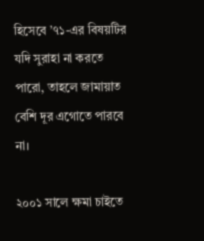হিসেবে ’৭১-এর বিষয়টির যদি সুরাহা না করতে পারো, তাহলে জামায়াত বেশি দূর এগোতে পারবে না।

২০০১ সালে ক্ষমা চাইতে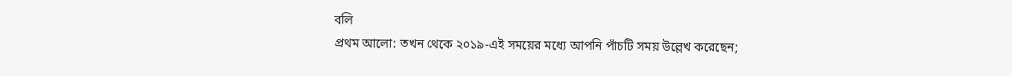বলি
প্রথম আলো: তখন থেকে ২০১৯-এই সময়ের মধ্যে আপনি পাঁচটি সময় উল্লেখ করেছেন;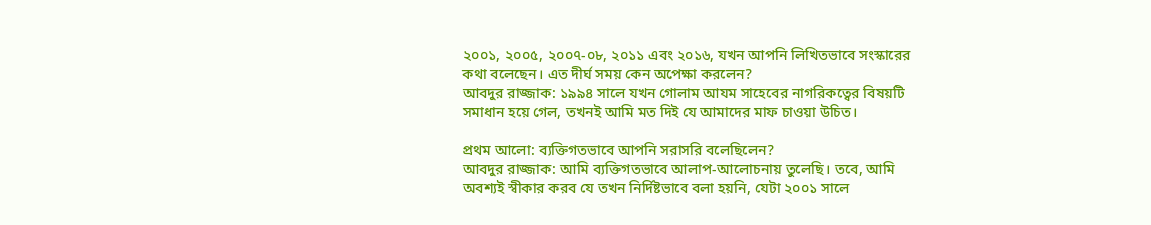২০০১, ২০০৫, ২০০৭-০৮, ২০১১ এবং ২০১৬, যখন আপনি লিখিতভাবে সংস্কারের কথা বলেছেন। এত দীর্ঘ সময় কেন অপেক্ষা করলেন?
আবদুর রাজ্জাক: ১৯৯৪ সালে যখন গোলাম আযম সাহেবের নাগরিকত্বের বিষয়টি সমাধান হয়ে গেল, তখনই আমি মত দিই যে আমাদের মাফ চাওয়া উচিত।

প্রথম আলো: ব্যক্তিগতভাবে আপনি সরাসরি বলেছিলেন?
আবদুর রাজ্জাক: আমি ব্যক্তিগতভাবে আলাপ-আলোচনায় তুলেছি। তবে, আমি অবশ্যই স্বীকার করব যে তখন নির্দিষ্টভাবে বলা হয়নি, যেটা ২০০১ সালে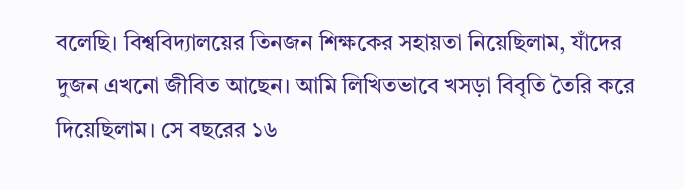বলেছি। বিশ্ববিদ্যালয়ের তিনজন শিক্ষকের সহায়তা নিয়েছিলাম, যাঁদের দুজন এখনো জীবিত আছেন। আমি লিখিতভাবে খসড়া বিবৃতি তৈরি করে দিয়েছিলাম। সে বছরের ১৬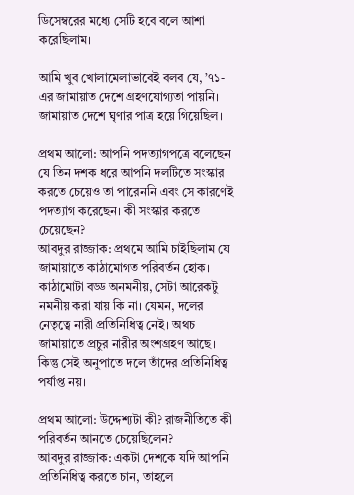ডিসেম্বরের মধ্যে সেটি হবে বলে আশা করেছিলাম।

আমি খুব খোলামেলাভাবেই বলব যে, ’৭১-এর জামায়াত দেশে গ্রহণযোগ্যতা পায়নি। জামায়াত দেশে ঘৃণার পাত্র হয়ে গিয়েছিল।

প্রথম আলো: আপনি পদত্যাগপত্রে বলেছেন যে তিন দশক ধরে আপনি দলটিতে সংস্কার করতে চেয়েও তা পারেননি এবং সে কারণেই পদত্যাগ করেছেন। কী সংস্কার করতে চেয়েছেন?
আবদুর রাজ্জাক: প্রথমে আমি চাইছিলাম যে জামায়াতে কাঠামোগত পরিবর্তন হোক। কাঠামোটা বড্ড অনমনীয়, সেটা আরেকটু নমনীয় করা যায় কি না। যেমন, দলের নেতৃত্বে নারী প্রতিনিধিত্ব নেই। অথচ জামায়াতে প্রচুর নারীর অংশগ্রহণ আছে। কিন্তু সেই অনুপাতে দলে তাঁদের প্রতিনিধিত্ব পর্যাপ্ত নয়।

প্রথম আলো: উদ্দেশ্যটা কী? রাজনীতিতে কী পরিবর্তন আনতে চেয়েছিলেন?
আবদুর রাজ্জাক: একটা দেশকে যদি আপনি প্রতিনিধিত্ব করতে চান, তাহলে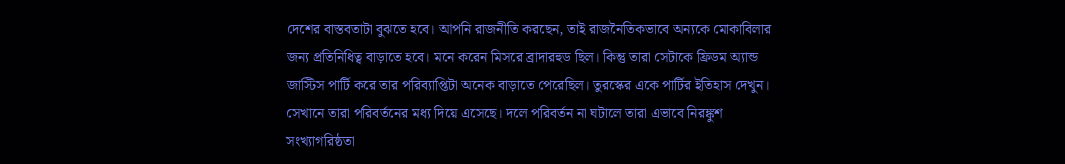দেশের বাস্তবতাটা বুঝতে হবে। আপনি রাজনীতি করছেন, তাই রাজনৈতিকভাবে অন্যকে মোকাবিলার জন্য প্রতিনিধিত্ব বাড়াতে হবে। মনে করেন মিসরে ব্রাদারহুড ছিল। কিন্তু তারা সেটাকে ফ্রিডম অ্যান্ড জাস্টিস পার্টি করে তার পরিব্যাপ্তিটা অনেক বাড়াতে পেরেছিল। তুরস্কের একে পার্টির ইতিহাস দেখুন। সেখানে তারা পরিবর্তনের মধ্য দিয়ে এসেছে। দলে পরিবর্তন না ঘটালে তারা এভাবে নিরঙ্কুশ সংখ্যাগরিষ্ঠতা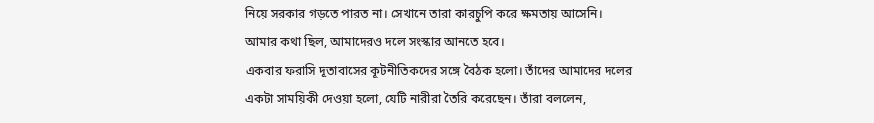নিয়ে সরকার গড়তে পারত না। সেখানে তারা কারচুপি করে ক্ষমতায় আসেনি। আমার কথা ছিল, আমাদেরও দলে সংস্কার আনতে হবে।
একবার ফরাসি দূতাবাসের কূটনীতিকদের সঙ্গে বৈঠক হলো। তাঁদের আমাদের দলের একটা সাময়িকী দেওয়া হলো, যেটি নারীরা তৈরি করেছেন। তাঁরা বললেন,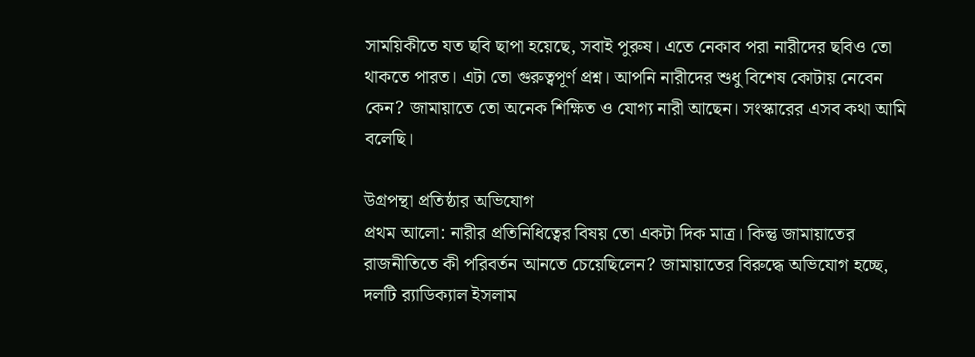সাময়িকীতে যত ছবি ছাপা হয়েছে, সবাই পুরুষ। এতে নেকাব পরা নারীদের ছবিও তো থাকতে পারত। এটা তো গুরুত্বপূর্ণ প্রশ্ন। আপনি নারীদের শুধু বিশেষ কোটায় নেবেন কেন? জামায়াতে তো অনেক শিক্ষিত ও যোগ্য নারী আছেন। সংস্কারের এসব কথা আমি বলেছি।

উগ্রপন্থা প্রতিষ্ঠার অভিযোগ
প্রথম আলো: নারীর প্রতিনিধিত্বের বিষয় তো একটা দিক মাত্র। কিন্তু জামায়াতের রাজনীতিতে কী পরিবর্তন আনতে চেয়েছিলেন? জামায়াতের বিরুদ্ধে অভিযোগ হচ্ছে, দলটি র‍্যাডিক্যাল ইসলাম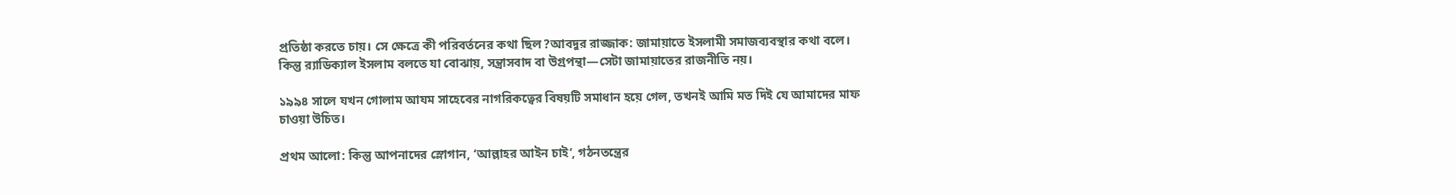প্রতিষ্ঠা করতে চায়। সে ক্ষেত্রে কী পরিবর্তনের কথা ছিল?আবদুর রাজ্জাক: জামায়াতে ইসলামী সমাজব্যবস্থার কথা বলে। কিন্তু র‍্যাডিক্যাল ইসলাম বলতে যা বোঝায়, সন্ত্রাসবাদ বা উগ্রপন্থা—সেটা জামায়াতের রাজনীতি নয়।

১৯৯৪ সালে যখন গোলাম আযম সাহেবের নাগরিকত্বের বিষয়টি সমাধান হয়ে গেল, তখনই আমি মত দিই যে আমাদের মাফ চাওয়া উচিত।

প্রথম আলো: কিন্তু আপনাদের স্লোগান, ‘আল্লাহর আইন চাই’, গঠনতন্ত্রের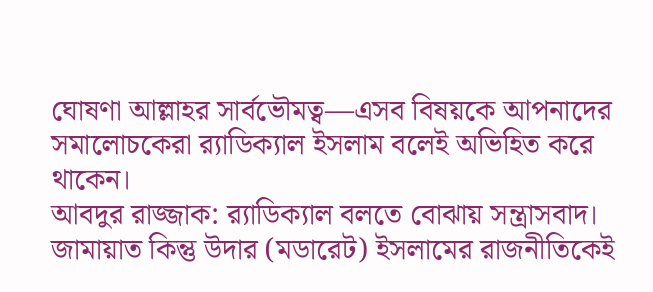ঘোষণা আল্লাহর সার্বভৌমত্ব—এসব বিষয়কে আপনাদের সমালোচকেরা র‍্যাডিক্যাল ইসলাম বলেই অভিহিত করে থাকেন।
আবদুর রাজ্জাক: র‍্যাডিক্যাল বলতে বোঝায় সন্ত্রাসবাদ। জামায়াত কিন্তু উদার (মডারেট) ইসলামের রাজনীতিকেই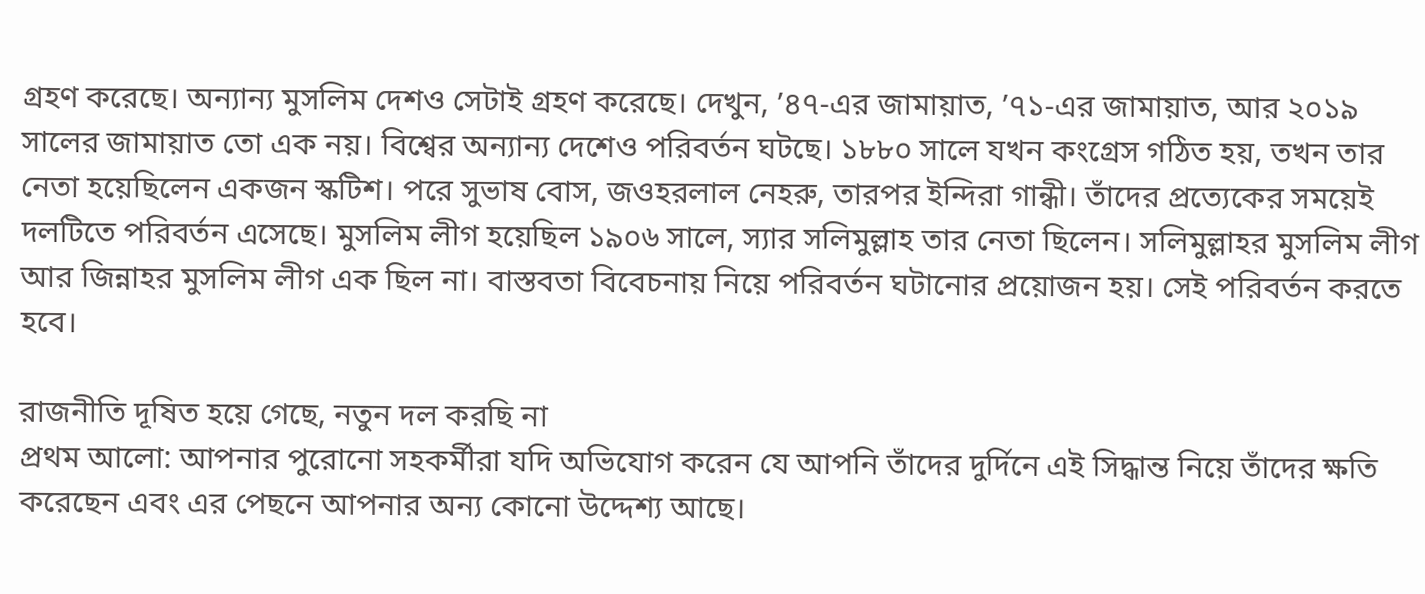গ্রহণ করেছে। অন্যান্য মুসলিম দেশও সেটাই গ্রহণ করেছে। দেখুন, ’৪৭-এর জামায়াত, ’৭১-এর জামায়াত, আর ২০১৯ সালের জামায়াত তো এক নয়। বিশ্বের অন্যান্য দেশেও পরিবর্তন ঘটছে। ১৮৮০ সালে যখন কংগ্রেস গঠিত হয়, তখন তার নেতা হয়েছিলেন একজন স্কটিশ। পরে সুভাষ বোস, জওহরলাল নেহরু, তারপর ইন্দিরা গান্ধী। তাঁদের প্রত্যেকের সময়েই দলটিতে পরিবর্তন এসেছে। মুসলিম লীগ হয়েছিল ১৯০৬ সালে, স্যার সলিমুল্লাহ তার নেতা ছিলেন। সলিমুল্লাহর মুসলিম লীগ আর জিন্নাহর মুসলিম লীগ এক ছিল না। বাস্তবতা বিবেচনায় নিয়ে পরিবর্তন ঘটানোর প্রয়োজন হয়। সেই পরিবর্তন করতে হবে।

রাজনীতি দূষিত হয়ে গেছে, নতুন দল করছি না
প্রথম আলো: আপনার পুরোনো সহকর্মীরা যদি অভিযোগ করেন যে আপনি তাঁদের দুর্দিনে এই সিদ্ধান্ত নিয়ে তাঁদের ক্ষতি করেছেন এবং এর পেছনে আপনার অন্য কোনো উদ্দেশ্য আছে।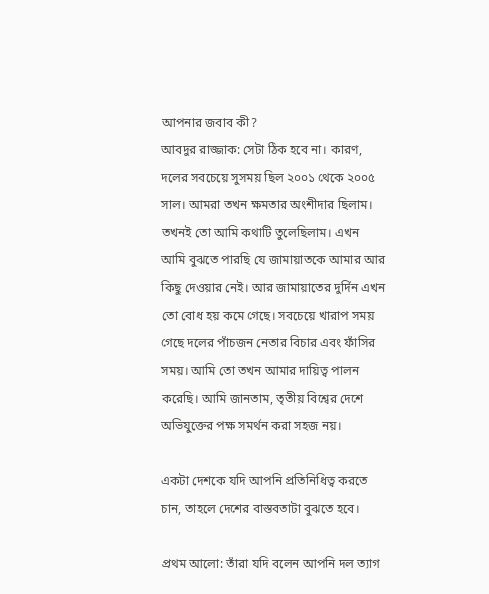আপনার জবাব কী?
আবদুর রাজ্জাক: সেটা ঠিক হবে না। কারণ, দলের সবচেয়ে সুসময় ছিল ২০০১ থেকে ২০০৫ সাল। আমরা তখন ক্ষমতার অংশীদার ছিলাম। তখনই তো আমি কথাটি তুলেছিলাম। এখন আমি বুঝতে পারছি যে জামায়াতকে আমার আর কিছু দেওয়ার নেই। আর জামায়াতের দুর্দিন এখন তো বোধ হয় কমে গেছে। সবচেয়ে খারাপ সময় গেছে দলের পাঁচজন নেতার বিচার এবং ফাঁসির সময়। আমি তো তখন আমার দায়িত্ব পালন করেছি। আমি জানতাম, তৃতীয় বিশ্বের দেশে অভিযুক্তের পক্ষ সমর্থন করা সহজ নয়।

একটা দেশকে যদি আপনি প্রতিনিধিত্ব করতে চান, তাহলে দেশের বাস্তবতাটা বুঝতে হবে।

প্রথম আলো: তাঁরা যদি বলেন আপনি দল ত্যাগ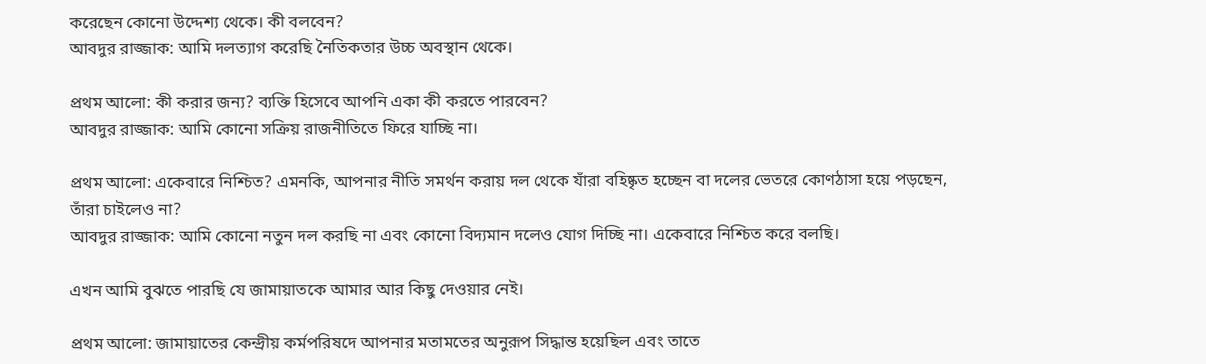করেছেন কোনো উদ্দেশ্য থেকে। কী বলবেন?
আবদুর রাজ্জাক: আমি দলত্যাগ করেছি নৈতিকতার উচ্চ অবস্থান থেকে।

প্রথম আলো: কী করার জন্য? ব্যক্তি হিসেবে আপনি একা কী করতে পারবেন?
আবদুর রাজ্জাক: আমি কোনো সক্রিয় রাজনীতিতে ফিরে যাচ্ছি না।

প্রথম আলো: একেবারে নিশ্চিত? এমনকি, আপনার নীতি সমর্থন করায় দল থেকে যাঁরা বহিষ্কৃত হচ্ছেন বা দলের ভেতরে কোণঠাসা হয়ে পড়ছেন, তাঁরা চাইলেও না?
আবদুর রাজ্জাক: আমি কোনো নতুন দল করছি না এবং কোনো বিদ্যমান দলেও যোগ দিচ্ছি না। একেবারে নিশ্চিত করে বলছি।

এখন আমি বুঝতে পারছি যে জামায়াতকে আমার আর কিছু দেওয়ার নেই।

প্রথম আলো: জামায়াতের কেন্দ্রীয় কর্মপরিষদে আপনার মতামতের অনুরূপ সিদ্ধান্ত হয়েছিল এবং তাতে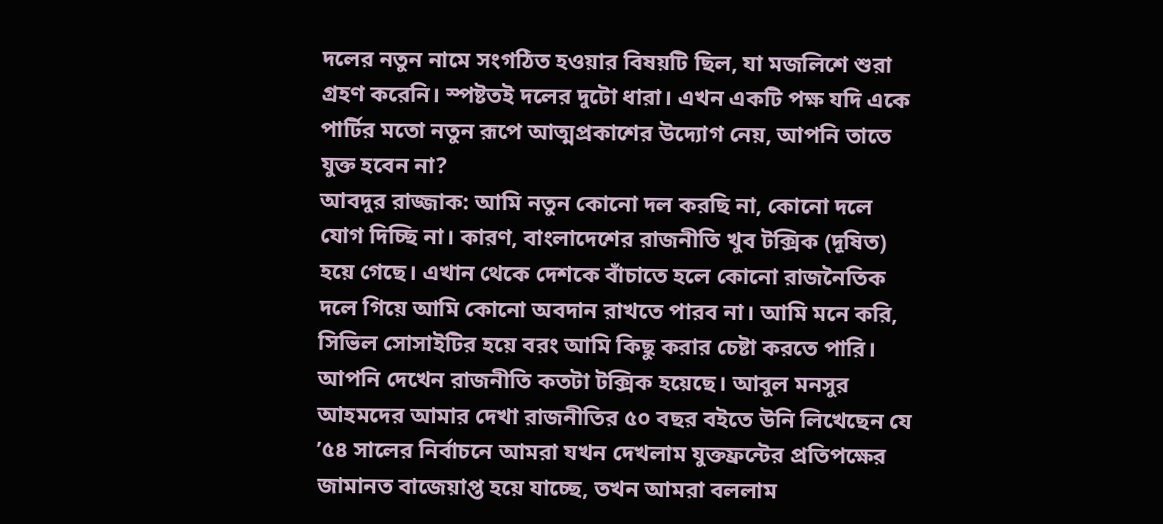দলের নতুন নামে সংগঠিত হওয়ার বিষয়টি ছিল, যা মজলিশে শুরা গ্রহণ করেনি। স্পষ্টতই দলের দুটো ধারা। এখন একটি পক্ষ যদি একে পার্টির মতো নতুন রূপে আত্মপ্রকাশের উদ্যোগ নেয়, আপনি তাতে যুক্ত হবেন না?
আবদুর রাজ্জাক: আমি নতুন কোনো দল করছি না, কোনো দলে যোগ দিচ্ছি না। কারণ, বাংলাদেশের রাজনীতি খুব টক্সিক (দূষিত) হয়ে গেছে। এখান থেকে দেশকে বাঁচাতে হলে কোনো রাজনৈতিক দলে গিয়ে আমি কোনো অবদান রাখতে পারব না। আমি মনে করি, সিভিল সোসাইটির হয়ে বরং আমি কিছু করার চেষ্টা করতে পারি। আপনি দেখেন রাজনীতি কতটা টক্সিক হয়েছে। আবুল মনসুর আহমদের আমার দেখা রাজনীতির ৫০ বছর বইতে উনি লিখেছেন যে ’৫৪ সালের নির্বাচনে আমরা যখন দেখলাম যুক্তফ্রন্টের প্রতিপক্ষের জামানত বাজেয়াপ্ত হয়ে যাচ্ছে, তখন আমরা বললাম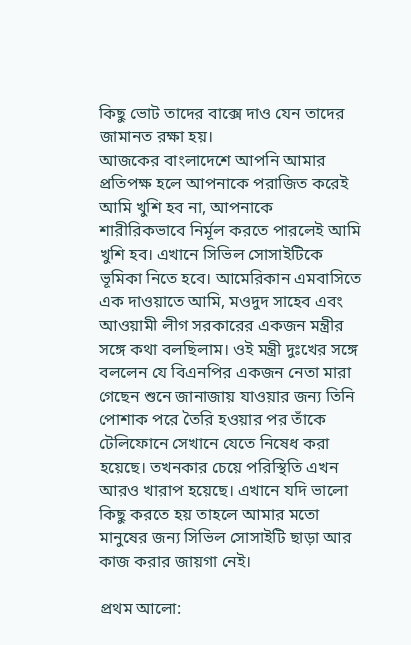কিছু ভোট তাদের বাক্সে দাও যেন তাদের জামানত রক্ষা হয়।
আজকের বাংলাদেশে আপনি আমার প্রতিপক্ষ হলে আপনাকে পরাজিত করেই আমি খুশি হব না, আপনাকে শারীরিকভাবে নির্মূল করতে পারলেই আমি খুশি হব। এখানে সিভিল সোসাইটিকে ভূমিকা নিতে হবে। আমেরিকান এমবাসিতে এক দাওয়াতে আমি, মওদুদ সাহেব এবং আওয়ামী লীগ সরকারের একজন মন্ত্রীর সঙ্গে কথা বলছিলাম। ওই মন্ত্রী দুঃখের সঙ্গে বললেন যে বিএনপির একজন নেতা মারা গেছেন শুনে জানাজায় যাওয়ার জন্য তিনি পোশাক পরে তৈরি হওয়ার পর তাঁকে টেলিফোনে সেখানে যেতে নিষেধ করা হয়েছে। তখনকার চেয়ে পরিস্থিতি এখন আরও খারাপ হয়েছে। এখানে যদি ভালো কিছু করতে হয় তাহলে আমার মতো মানুষের জন্য সিভিল সোসাইটি ছাড়া আর কাজ করার জায়গা নেই।

প্রথম আলো: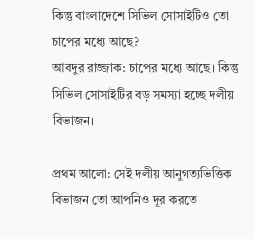কিন্তু বাংলাদেশে সিভিল সোসাইটিও তো চাপের মধ্যে আছে?
আবদুর রাজ্জাক: চাপের মধ্যে আছে। কিন্তু সিভিল সোসাইটির বড় সমস্যা হচ্ছে দলীয় বিভাজন।

প্রথম আলো: সেই দলীয় আনুগত্যভিত্তিক বিভাজন তো আপনিও দূর করতে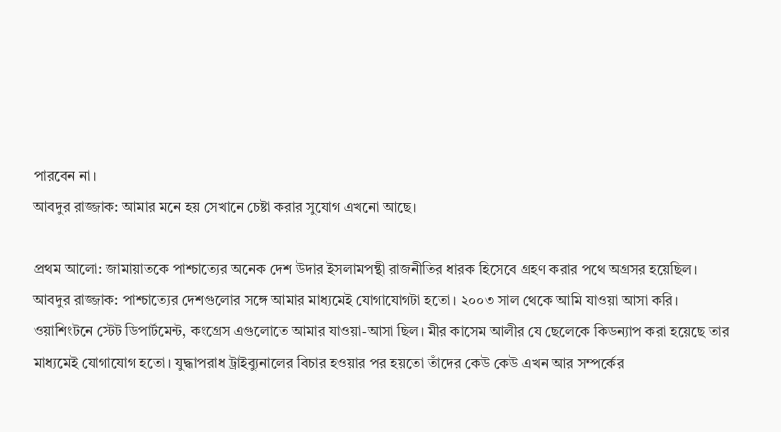পারবেন না।
আবদুর রাজ্জাক: আমার মনে হয় সেখানে চেষ্টা করার সুযোগ এখনো আছে।

প্রথম আলো: জামায়াতকে পাশ্চাত্যের অনেক দেশ উদার ইসলামপন্থী রাজনীতির ধারক হিসেবে গ্রহণ করার পথে অগ্রসর হয়েছিল।
আবদুর রাজ্জাক: পাশ্চাত্যের দেশগুলোর সঙ্গে আমার মাধ্যমেই যোগাযোগটা হতো। ২০০৩ সাল থেকে আমি যাওয়া আসা করি। ওয়াশিংটনে স্টেট ডিপার্টমেন্ট, কংগ্রেস এগুলোতে আমার যাওয়া-আসা ছিল। মীর কাসেম আলীর যে ছেলেকে কিডন্যাপ করা হয়েছে তার মাধ্যমেই যোগাযোগ হতো। যুদ্ধাপরাধ ট্রাইব্যুনালের বিচার হওয়ার পর হয়তো তাঁদের কেউ কেউ এখন আর সম্পর্কের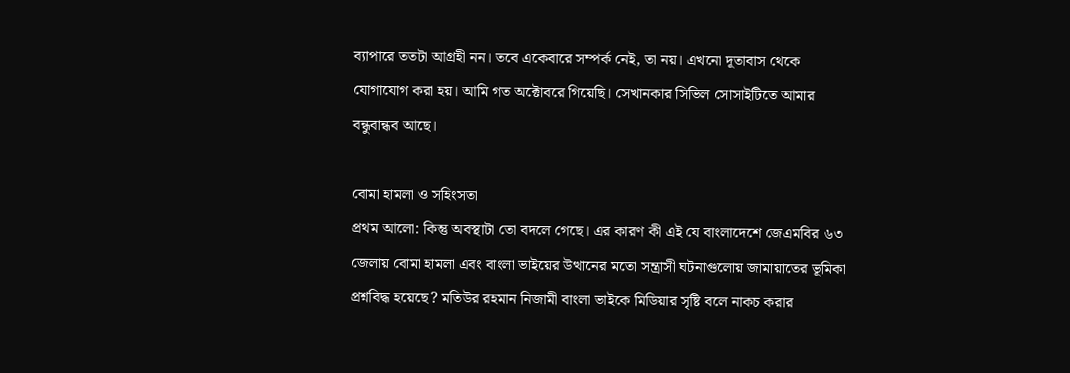ব্যাপারে ততটা আগ্রহী নন। তবে একেবারে সম্পর্ক নেই, তা নয়। এখনো দূতাবাস থেকে যোগাযোগ করা হয়। আমি গত অক্টোবরে গিয়েছি। সেখানকার সিভিল সোসাইটিতে আমার বন্ধুবান্ধব আছে।

বোমা হামলা ও সহিংসতা
প্রথম আলো: কিন্তু অবস্থাটা তো বদলে গেছে। এর কারণ কী এই যে বাংলাদেশে জেএমবির ৬৩ জেলায় বোমা হামলা এবং বাংলা ভাইয়ের উত্থানের মতো সন্ত্রাসী ঘটনাগুলোয় জামায়াতের ভূমিকা প্রশ্নবিদ্ধ হয়েছে? মতিউর রহমান নিজামী বাংলা ভাইকে মিডিয়ার সৃষ্টি বলে নাকচ করার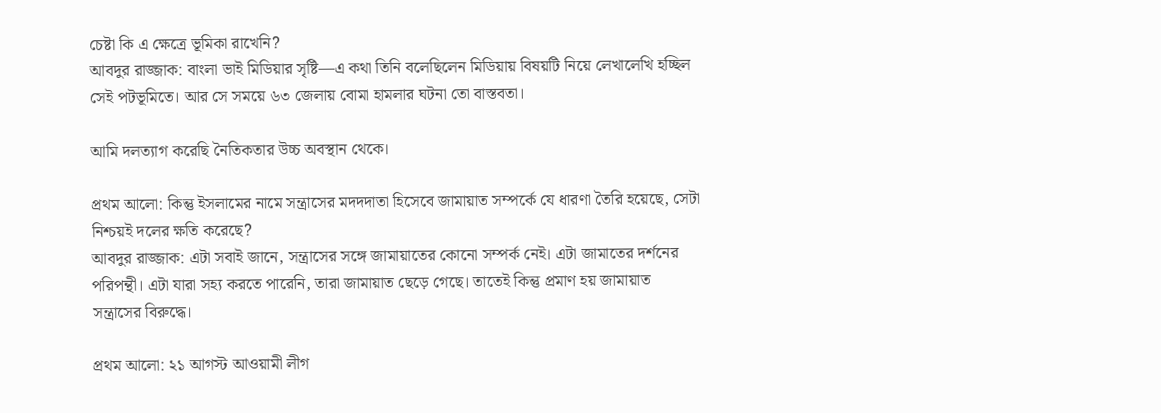চেষ্টা কি এ ক্ষেত্রে ভূমিকা রাখেনি?
আবদুর রাজ্জাক: বাংলা ভাই মিডিয়ার সৃষ্টি—এ কথা তিনি বলেছিলেন মিডিয়ায় বিষয়টি নিয়ে লেখালেখি হচ্ছিল সেই পটভূমিতে। আর সে সময়ে ৬৩ জেলায় বোমা হামলার ঘটনা তো বাস্তবতা।

আমি দলত্যাগ করেছি নৈতিকতার উচ্চ অবস্থান থেকে।

প্রথম আলো: কিন্তু ইসলামের নামে সন্ত্রাসের মদদদাতা হিসেবে জামায়াত সম্পর্কে যে ধারণা তৈরি হয়েছে, সেটা নিশ্চয়ই দলের ক্ষতি করেছে?
আবদুর রাজ্জাক: এটা সবাই জানে, সন্ত্রাসের সঙ্গে জামায়াতের কোনো সম্পর্ক নেই। এটা জামাতের দর্শনের পরিপন্থী। এটা যারা সহ্য করতে পারেনি, তারা জামায়াত ছেড়ে গেছে। তাতেই কিন্তু প্রমাণ হয় জামায়াত সন্ত্রাসের বিরুদ্ধে।

প্রথম আলো: ২১ আগস্ট আওয়ামী লীগ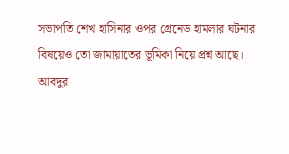সভাপতি শেখ হাসিনার ওপর গ্রেনেড হামলার ঘটনার বিষয়েও তো জামায়াতের ভূমিকা নিয়ে প্রশ্ন আছে।
আবদুর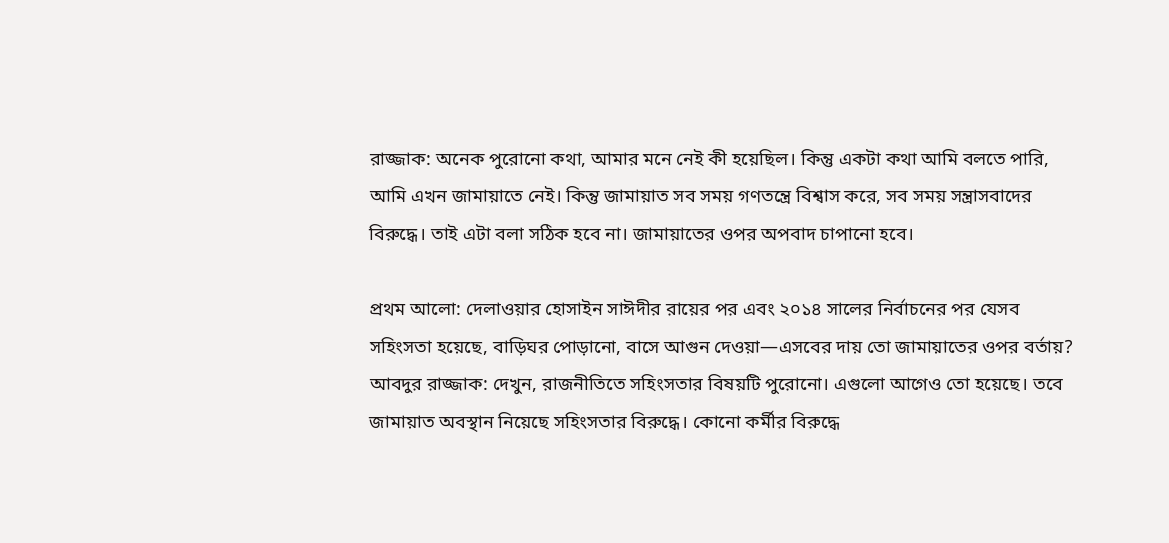রাজ্জাক: অনেক পুরোনো কথা, আমার মনে নেই কী হয়েছিল। কিন্তু একটা কথা আমি বলতে পারি, আমি এখন জামায়াতে নেই। কিন্তু জামায়াত সব সময় গণতন্ত্রে বিশ্বাস করে, সব সময় সন্ত্রাসবাদের বিরুদ্ধে। তাই এটা বলা সঠিক হবে না। জামায়াতের ওপর অপবাদ চাপানো হবে।

প্রথম আলো: দেলাওয়ার হোসাইন সাঈদীর রায়ের পর এবং ২০১৪ সালের নির্বাচনের পর যেসব সহিংসতা হয়েছে, বাড়িঘর পোড়ানো, বাসে আগুন দেওয়া—এসবের দায় তো জামায়াতের ওপর বর্তায়?
আবদুর রাজ্জাক: দেখুন, রাজনীতিতে সহিংসতার বিষয়টি পুরোনো। এগুলো আগেও তো হয়েছে। তবে জামায়াত অবস্থান নিয়েছে সহিংসতার বিরুদ্ধে। কোনো কর্মীর বিরুদ্ধে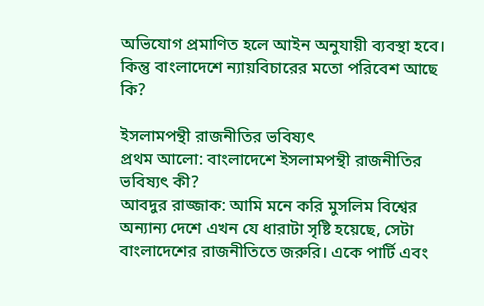অভিযোগ প্রমাণিত হলে আইন অনুযায়ী ব্যবস্থা হবে। কিন্তু বাংলাদেশে ন্যায়বিচারের মতো পরিবেশ আছে কি?

ইসলামপন্থী রাজনীতির ভবিষ্যৎ
প্রথম আলো: বাংলাদেশে ইসলামপন্থী রাজনীতির ভবিষ্যৎ কী?
আবদুর রাজ্জাক: আমি মনে করি মুসলিম বিশ্বের অন্যান্য দেশে এখন যে ধারাটা সৃষ্টি হয়েছে, সেটা বাংলাদেশের রাজনীতিতে জরুরি। একে পার্টি এবং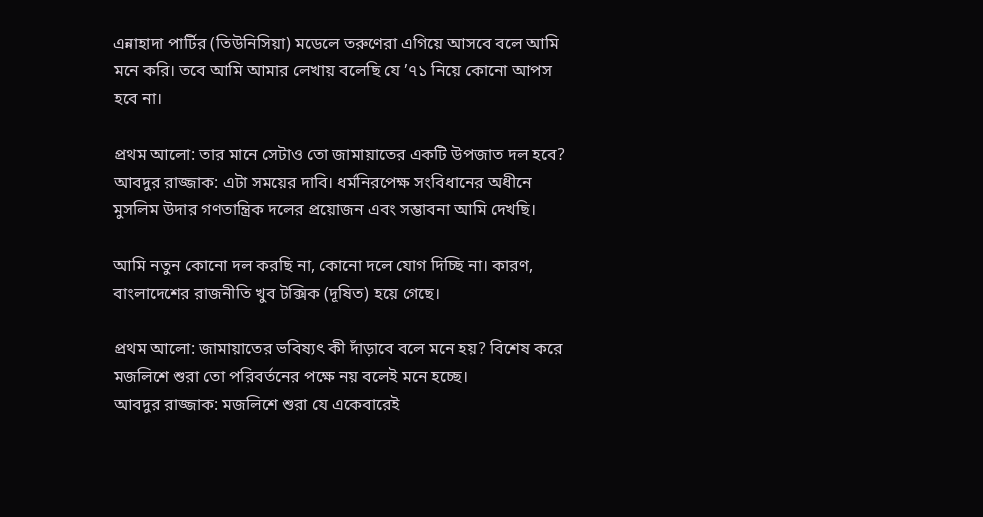এন্নাহাদা পার্টির (তিউনিসিয়া) মডেলে তরুণেরা এগিয়ে আসবে বলে আমি মনে করি। তবে আমি আমার লেখায় বলেছি যে ’৭১ নিয়ে কোনো আপস হবে না।

প্রথম আলো: তার মানে সেটাও তো জামায়াতের একটি উপজাত দল হবে?
আবদুর রাজ্জাক: এটা সময়ের দাবি। ধর্মনিরপেক্ষ সংবিধানের অধীনে মুসলিম উদার গণতান্ত্রিক দলের প্রয়োজন এবং সম্ভাবনা আমি দেখছি।

আমি নতুন কোনো দল করছি না, কোনো দলে যোগ দিচ্ছি না। কারণ, বাংলাদেশের রাজনীতি খুব টক্সিক (দূষিত) হয়ে গেছে।

প্রথম আলো: জামায়াতের ভবিষ্যৎ কী দাঁড়াবে বলে মনে হয়? বিশেষ করে মজলিশে শুরা তো পরিবর্তনের পক্ষে নয় বলেই মনে হচ্ছে।
আবদুর রাজ্জাক: মজলিশে শুরা যে একেবারেই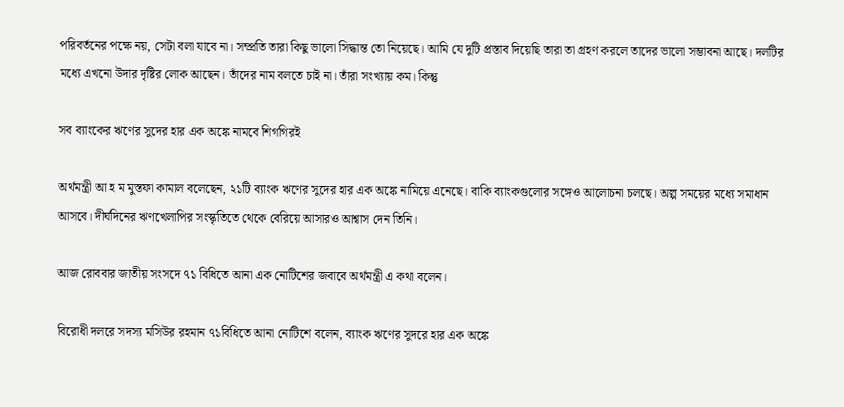পরিবর্তনের পক্ষে নয়, সেটা বলা যাবে না। সম্প্রতি তারা কিছু ভালো সিদ্ধান্ত তো নিয়েছে। আমি যে দুটি প্রস্তাব দিয়েছি তারা তা গ্রহণ করলে তাদের ভালো সম্ভাবনা আছে। দলটির মধ্যে এখনো উদার দৃষ্টির লোক আছেন। তাঁদের নাম বলতে চাই না। তাঁরা সংখ্যায় কম। কিন্তু

সব ব্যাংকের ঋণের সুদের হার এক অঙ্কে নামবে শিগগিরই

অর্থমন্ত্রী আ হ ম মুস্তফা কামাল বলেছেন, ২১টি ব্যাংক ঋণের সুদের হার এক অঙ্কে নামিয়ে এনেছে। বাকি ব্যাংকগুলোর সঙ্গেও আলোচনা চলছে। অল্প সময়ের মধ্যে সমাধান আসবে। দীর্ঘদিনের ঋণখেলাপির সংস্কৃতিতে থেকে বেরিয়ে আসারও আশ্বাস দেন তিনি।

আজ রোববার জাতীয় সংসদে ৭১ বিধিতে আনা এক নোটিশের জবাবে অর্থমন্ত্রী এ কথা বলেন।

বিরোধী দলরে সদস্য মসিউর রহমান ৭১বিধিতে আনা নোটিশে বলেন, ব্যাংক ঋণের সুদরে হার এক অঙ্কে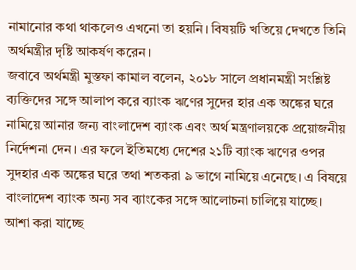নামানোর কথা থাকলেও এখনো তা হয়নি। বিষয়টি খতিয়ে দেখতে তিনি অর্থমন্ত্রীর দৃষ্টি আকর্ষণ করেন।
জবাবে অর্থমন্ত্রী মুস্তফা কামাল বলেন, ২০১৮ সালে প্রধানমন্ত্রী সংশ্লিষ্ট ব্যক্তিদের সঙ্গে আলাপ করে ব্যাংক ঋণের সুদের হার এক অঙ্কের ঘরে নামিয়ে আনার জন্য বাংলাদেশ ব্যাংক এবং অর্থ মন্ত্রণালয়কে প্রয়োজনীয় নির্দেশনা দেন। এর ফলে ইতিমধ্যে দেশের ২১টি ব্যাংক ঋণের ওপর সুদহার এক অঙ্কের ঘরে তথা শতকরা ৯ ভাগে নামিয়ে এনেছে। এ বিষয়ে বাংলাদেশ ব্যাংক অন্য সব ব্যাংকের সঙ্গে আলোচনা চালিয়ে যাচ্ছে। আশা করা যাচ্ছে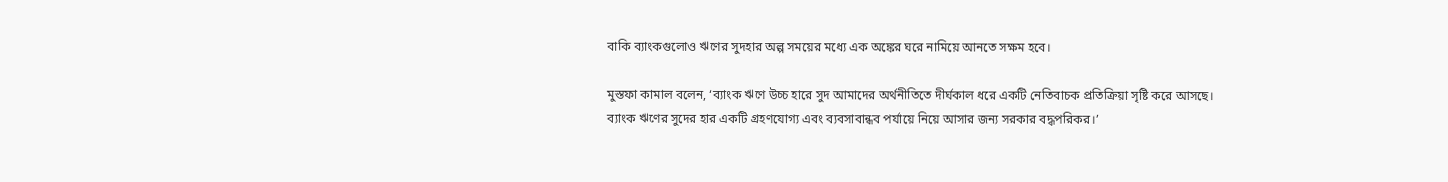বাকি ব্যাংকগুলোও ঋণের সুদহার অল্প সময়ের মধ্যে এক অঙ্কের ঘরে নামিয়ে আনতে সক্ষম হবে।

মুস্তফা কামাল বলেন, ‘ব্যাংক ঋণে উচ্চ হারে সুদ আমাদের অর্থনীতিতে দীর্ঘকাল ধরে একটি নেতিবাচক প্রতিক্রিয়া সৃষ্টি করে আসছে। ব্যাংক ঋণের সুদের হার একটি গ্রহণযোগ্য এবং ব্যবসাবান্ধব পর্যায়ে নিয়ে আসার জন্য সরকার বদ্ধপরিকর।’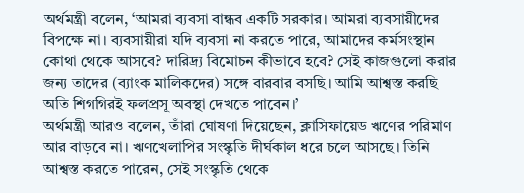অর্থমন্ত্রী বলেন, ‘আমরা ব্যবসা বান্ধব একটি সরকার। আমরা ব্যবসায়ীদের বিপক্ষে না। ব্যবসায়ীরা যদি ব্যবসা না করতে পারে, আমাদের কর্মসংস্থান কোথা থেকে আসবে? দারিদ্র্য বিমোচন কীভাবে হবে? সেই কাজগুলো করার জন্য তাদের (ব্যাংক মালিকদের) সঙ্গে বারবার বসছি। আমি আশ্বস্ত করছি অতি শিগগিরই ফলপ্রসূ অবস্থা দেখতে পাবেন।’
অর্থমন্ত্রী আরও বলেন, তাঁরা ঘোষণা দিয়েছেন, ক্লাসিফায়েড ঋণের পরিমাণ আর বাড়বে না। ঋণখেলাপির সংস্কৃতি দীর্ঘকাল ধরে চলে আসছে। তিনি আশ্বস্ত করতে পারেন, সেই সংস্কৃতি থেকে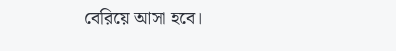বেরিয়ে আসা হবে।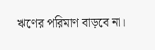ঋণের পরিমাণ বাড়বে না।